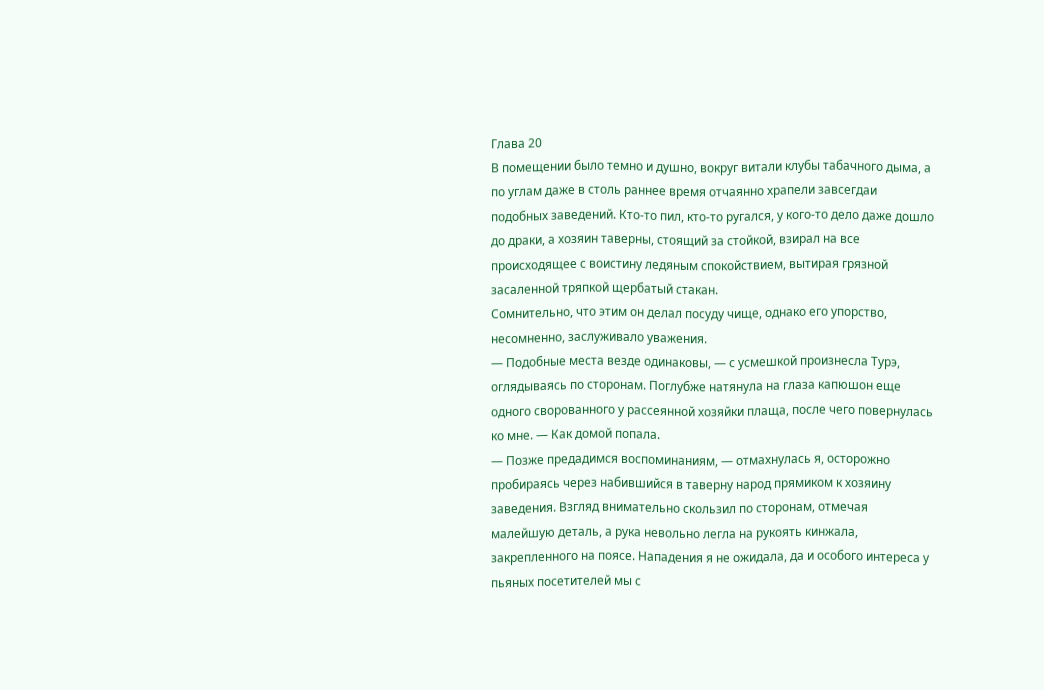Глава 20
В помещении было темно и душно, вокруг витали клубы табачного дыма, а по углам даже в столь раннее время отчаянно храпели завсегдаи подобных заведений. Кто-то пил, кто-то ругался, у кого-то дело даже дошло до драки, а хозяин таверны, стоящий за стойкой, взирал на все происходящее с воистину ледяным спокойствием, вытирая грязной засаленной тряпкой щербатый стакан.
Сомнительно, что этим он делал посуду чище, однако его упорство, несомненно, заслуживало уважения.
— Подобные места везде одинаковы, — с усмешкой произнесла Турэ, оглядываясь по сторонам. Поглубже натянула на глаза капюшон еще одного сворованного у рассеянной хозяйки плаща, после чего повернулась ко мне. — Как домой попала.
— Позже предадимся воспоминаниям, — отмахнулась я, осторожно пробираясь через набившийся в таверну народ прямиком к хозяину заведения. Взгляд внимательно скользил по сторонам, отмечая малейшую деталь, а рука невольно легла на рукоять кинжала, закрепленного на поясе. Нападения я не ожидала, да и особого интереса у пьяных посетителей мы с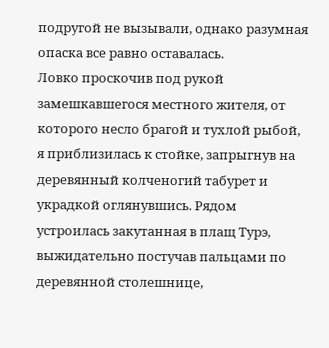подругой не вызывали, однако разумная опаска все равно оставалась.
Ловко проскочив под рукой замешкавшегося местного жителя, от которого несло брагой и тухлой рыбой, я приблизилась к стойке, запрыгнув на деревянный колченогий табурет и украдкой оглянувшись. Рядом устроилась закутанная в плащ Турэ, выжидательно постучав пальцами по деревянной столешнице,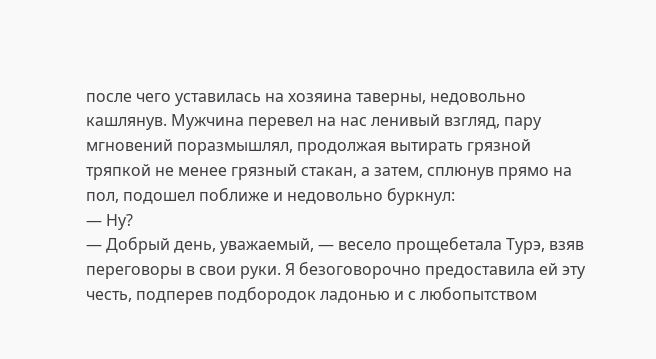после чего уставилась на хозяина таверны, недовольно кашлянув. Мужчина перевел на нас ленивый взгляд, пару мгновений поразмышлял, продолжая вытирать грязной тряпкой не менее грязный стакан, а затем, сплюнув прямо на пол, подошел поближе и недовольно буркнул:
— Ну?
— Добрый день, уважаемый, — весело прощебетала Турэ, взяв переговоры в свои руки. Я безоговорочно предоставила ей эту честь, подперев подбородок ладонью и с любопытством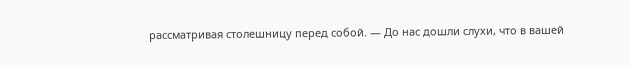рассматривая столешницу перед собой. — До нас дошли слухи, что в вашей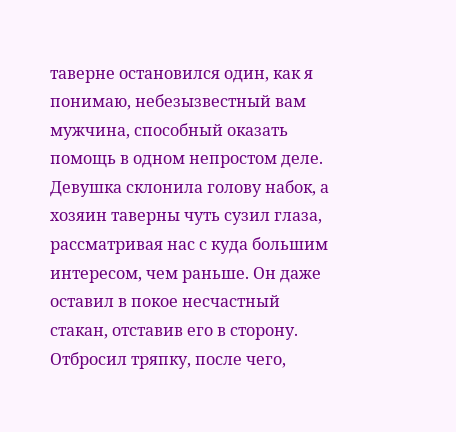таверне остановился один, как я понимаю, небезызвестный вам мужчина, способный оказать помощь в одном непростом деле.
Девушка склонила голову набок, а хозяин таверны чуть сузил глаза, рассматривая нас с куда большим интересом, чем раньше. Он даже оставил в покое несчастный стакан, отставив его в сторону. Отбросил тряпку, после чего,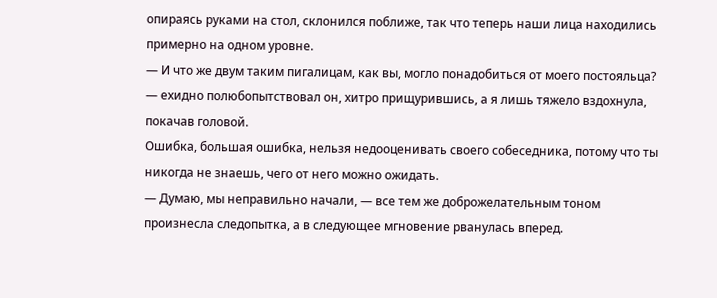опираясь руками на стол, склонился поближе, так что теперь наши лица находились примерно на одном уровне.
— И что же двум таким пигалицам, как вы, могло понадобиться от моего постояльца? — ехидно полюбопытствовал он, хитро прищурившись, а я лишь тяжело вздохнула, покачав головой.
Ошибка, большая ошибка, нельзя недооценивать своего собеседника, потому что ты никогда не знаешь, чего от него можно ожидать.
— Думаю, мы неправильно начали, — все тем же доброжелательным тоном произнесла следопытка, а в следующее мгновение рванулась вперед.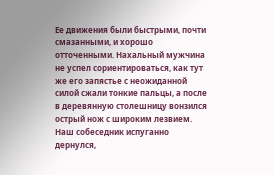Ее движения были быстрыми, почти смазанными, и хорошо отточенными. Нахальный мужчина не успел сориентироваться, как тут же его запястье с неожиданной силой сжали тонкие пальцы, а после в деревянную столешницу вонзился острый нож с широким лезвием. Наш собеседник испуганно дернулся,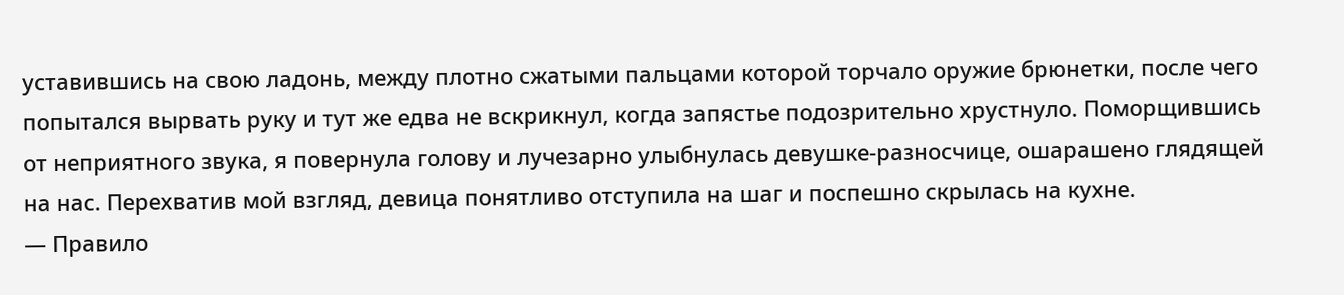уставившись на свою ладонь, между плотно сжатыми пальцами которой торчало оружие брюнетки, после чего попытался вырвать руку и тут же едва не вскрикнул, когда запястье подозрительно хрустнуло. Поморщившись от неприятного звука, я повернула голову и лучезарно улыбнулась девушке-разносчице, ошарашено глядящей на нас. Перехватив мой взгляд, девица понятливо отступила на шаг и поспешно скрылась на кухне.
— Правило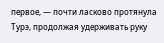первое, — почти ласково протянула Турэ, продолжая удерживать руку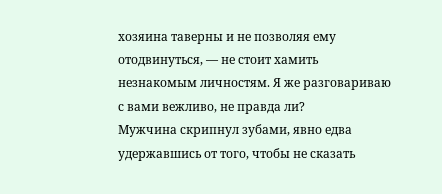хозяина таверны и не позволяя ему отодвинуться, — не стоит хамить незнакомым личностям. Я же разговариваю с вами вежливо, не правда ли?
Мужчина скрипнул зубами, явно едва удержавшись от того, чтобы не сказать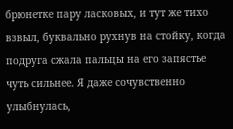брюнетке пару ласковых, и тут же тихо взвыл, буквально рухнув на стойку, когда подруга сжала пальцы на его запястье чуть сильнее. Я даже сочувственно улыбнулась,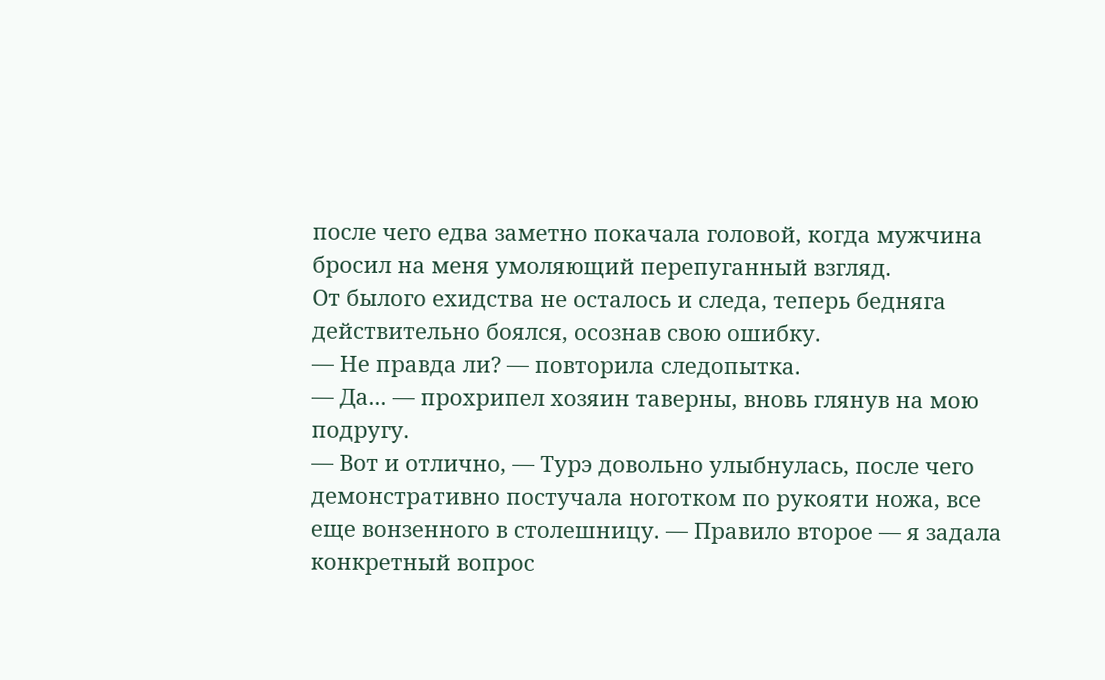после чего едва заметно покачала головой, когда мужчина бросил на меня умоляющий перепуганный взгляд.
От былого ехидства не осталось и следа, теперь бедняга действительно боялся, осознав свою ошибку.
— Не правда ли? — повторила следопытка.
— Да... — прохрипел хозяин таверны, вновь глянув на мою подругу.
— Вот и отлично, — Турэ довольно улыбнулась, после чего демонстративно постучала ноготком по рукояти ножа, все еще вонзенного в столешницу. — Правило второе — я задала конкретный вопрос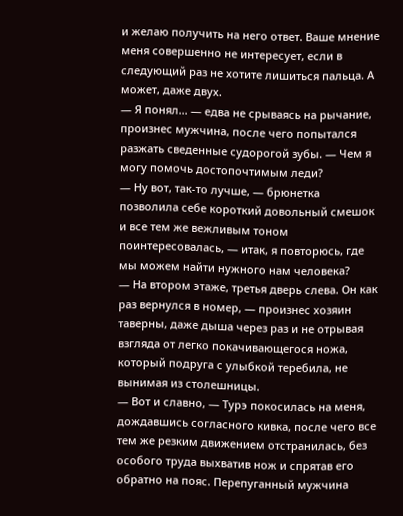и желаю получить на него ответ. Ваше мнение меня совершенно не интересует, если в следующий раз не хотите лишиться пальца. А может, даже двух.
— Я понял... — едва не срываясь на рычание, произнес мужчина, после чего попытался разжать сведенные судорогой зубы. — Чем я могу помочь достопочтимым леди?
— Ну вот, так-то лучше, — брюнетка позволила себе короткий довольный смешок и все тем же вежливым тоном поинтересовалась, — итак, я повторюсь, где мы можем найти нужного нам человека?
— На втором этаже, третья дверь слева. Он как раз вернулся в номер, — произнес хозяин таверны, даже дыша через раз и не отрывая взгляда от легко покачивающегося ножа, который подруга с улыбкой теребила, не вынимая из столешницы.
— Вот и славно, — Турэ покосилась на меня, дождавшись согласного кивка, после чего все тем же резким движением отстранилась, без особого труда выхватив нож и спрятав его обратно на пояс. Перепуганный мужчина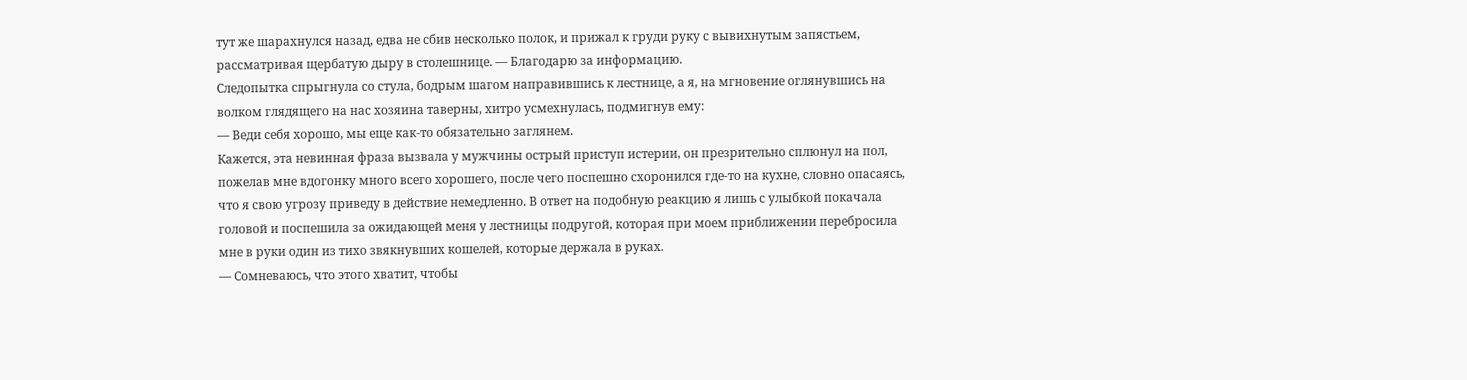тут же шарахнулся назад, едва не сбив несколько полок, и прижал к груди руку с вывихнутым запястьем, рассматривая щербатую дыру в столешнице. — Благодарю за информацию.
Следопытка спрыгнула со стула, бодрым шагом направившись к лестнице, а я, на мгновение оглянувшись на волком глядящего на нас хозяина таверны, хитро усмехнулась, подмигнув ему:
— Веди себя хорошо, мы еще как-то обязательно заглянем.
Кажется, эта невинная фраза вызвала у мужчины острый приступ истерии, он презрительно сплюнул на пол, пожелав мне вдогонку много всего хорошего, после чего поспешно схоронился где-то на кухне, словно опасаясь, что я свою угрозу приведу в действие немедленно. В ответ на подобную реакцию я лишь с улыбкой покачала головой и поспешила за ожидающей меня у лестницы подругой, которая при моем приближении перебросила мне в руки один из тихо звякнувших кошелей, которые держала в руках.
— Сомневаюсь, что этого хватит, чтобы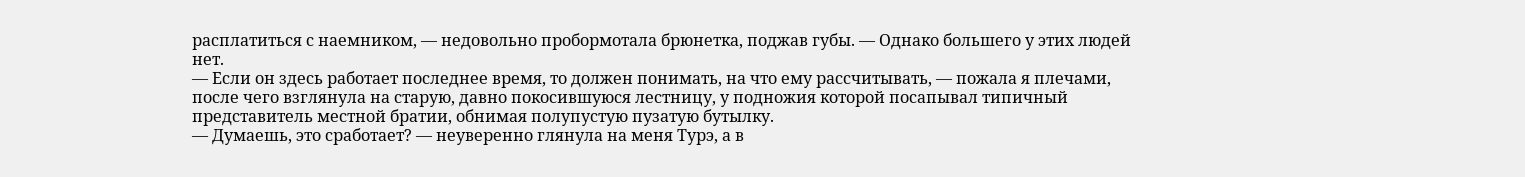расплатиться с наемником, — недовольно пробормотала брюнетка, поджав губы. — Однако большего у этих людей нет.
— Если он здесь работает последнее время, то должен понимать, на что ему рассчитывать, — пожала я плечами, после чего взглянула на старую, давно покосившуюся лестницу, у подножия которой посапывал типичный представитель местной братии, обнимая полупустую пузатую бутылку.
— Думаешь, это сработает? — неуверенно глянула на меня Турэ, а в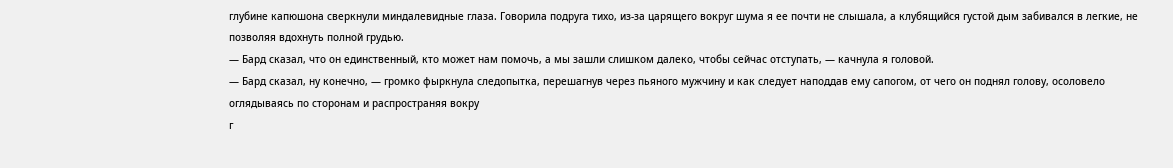глубине капюшона сверкнули миндалевидные глаза. Говорила подруга тихо, из-за царящего вокруг шума я ее почти не слышала, а клубящийся густой дым забивался в легкие, не позволяя вдохнуть полной грудью.
— Бард сказал, что он единственный, кто может нам помочь, а мы зашли слишком далеко, чтобы сейчас отступать, — качнула я головой.
— Бард сказал, ну конечно, — громко фыркнула следопытка, перешагнув через пьяного мужчину и как следует наподдав ему сапогом, от чего он поднял голову, осоловело оглядываясь по сторонам и распространяя вокру
г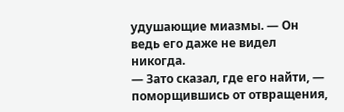удушающие миазмы. — Он ведь его даже не видел никогда.
— Зато сказал, где его найти, — поморщившись от отвращения,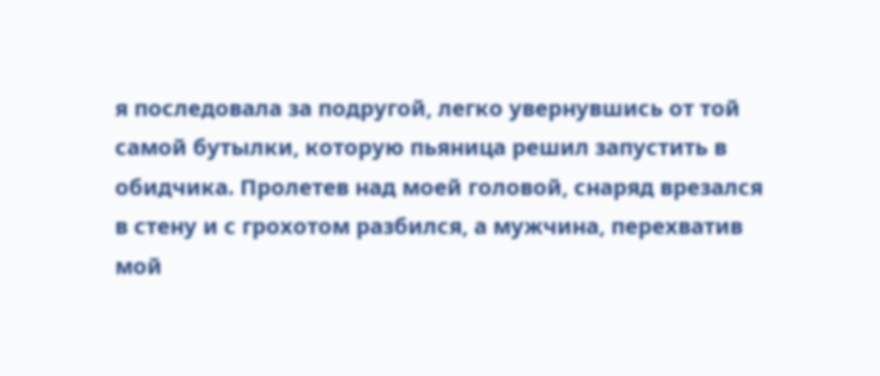я последовала за подругой, легко увернувшись от той самой бутылки, которую пьяница решил запустить в обидчика. Пролетев над моей головой, снаряд врезался в стену и с грохотом разбился, а мужчина, перехватив мой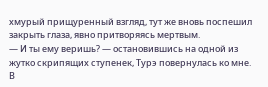хмурый прищуренный взгляд, тут же вновь поспешил закрыть глаза, явно притворяясь мертвым.
— И ты ему веришь? — остановившись на одной из жутко скрипящих ступенек, Турэ повернулась ко мне. В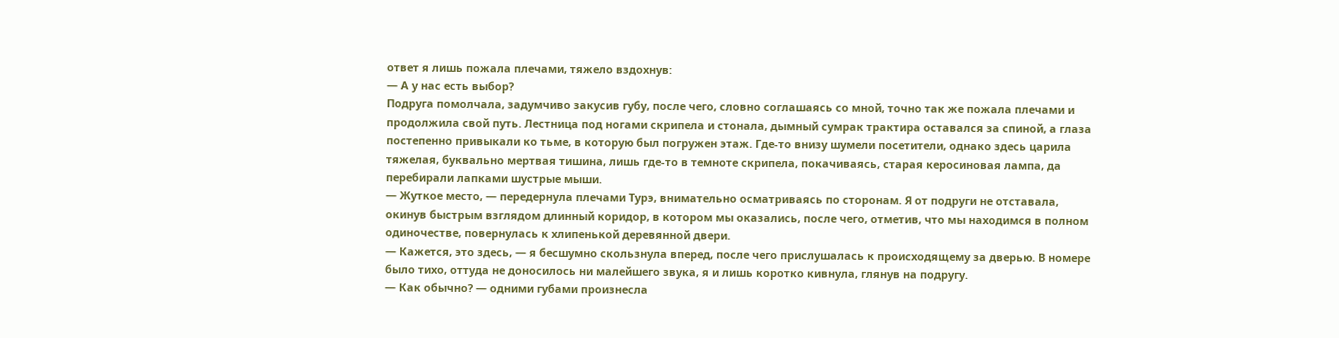ответ я лишь пожала плечами, тяжело вздохнув:
— А у нас есть выбор?
Подруга помолчала, задумчиво закусив губу, после чего, словно соглашаясь со мной, точно так же пожала плечами и продолжила свой путь. Лестница под ногами скрипела и стонала, дымный сумрак трактира оставался за спиной, а глаза постепенно привыкали ко тьме, в которую был погружен этаж. Где-то внизу шумели посетители, однако здесь царила тяжелая, буквально мертвая тишина, лишь где-то в темноте скрипела, покачиваясь, старая керосиновая лампа, да перебирали лапками шустрые мыши.
— Жуткое место, — передернула плечами Турэ, внимательно осматриваясь по сторонам. Я от подруги не отставала, окинув быстрым взглядом длинный коридор, в котором мы оказались, после чего, отметив, что мы находимся в полном одиночестве, повернулась к хлипенькой деревянной двери.
— Кажется, это здесь, — я бесшумно скользнула вперед, после чего прислушалась к происходящему за дверью. В номере было тихо, оттуда не доносилось ни малейшего звука, я и лишь коротко кивнула, глянув на подругу.
— Как обычно? — одними губами произнесла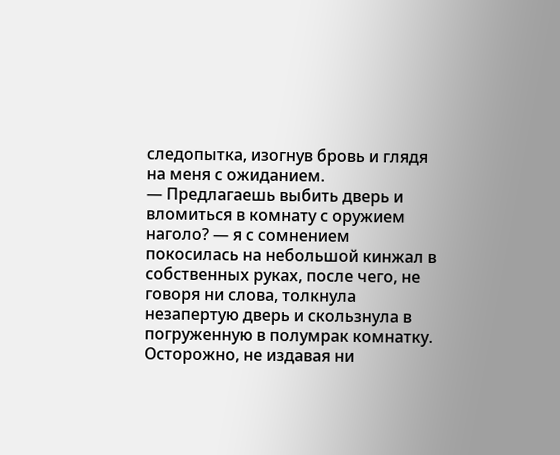следопытка, изогнув бровь и глядя на меня с ожиданием.
— Предлагаешь выбить дверь и вломиться в комнату с оружием наголо? — я с сомнением покосилась на небольшой кинжал в собственных руках, после чего, не говоря ни слова, толкнула незапертую дверь и скользнула в погруженную в полумрак комнатку.
Осторожно, не издавая ни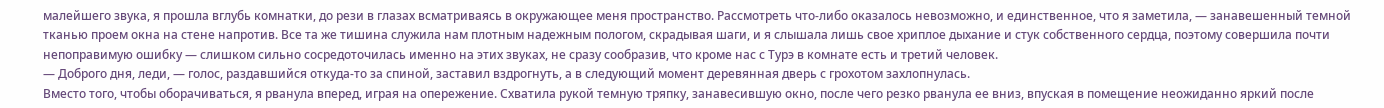малейшего звука, я прошла вглубь комнатки, до рези в глазах всматриваясь в окружающее меня пространство. Рассмотреть что-либо оказалось невозможно, и единственное, что я заметила, — занавешенный темной тканью проем окна на стене напротив. Все та же тишина служила нам плотным надежным пологом, скрадывая шаги, и я слышала лишь свое хриплое дыхание и стук собственного сердца, поэтому совершила почти непоправимую ошибку — слишком сильно сосредоточилась именно на этих звуках, не сразу сообразив, что кроме нас с Турэ в комнате есть и третий человек.
— Доброго дня, леди, — голос, раздавшийся откуда-то за спиной, заставил вздрогнуть, а в следующий момент деревянная дверь с грохотом захлопнулась.
Вместо того, чтобы оборачиваться, я рванула вперед, играя на опережение. Схватила рукой темную тряпку, занавесившую окно, после чего резко рванула ее вниз, впуская в помещение неожиданно яркий после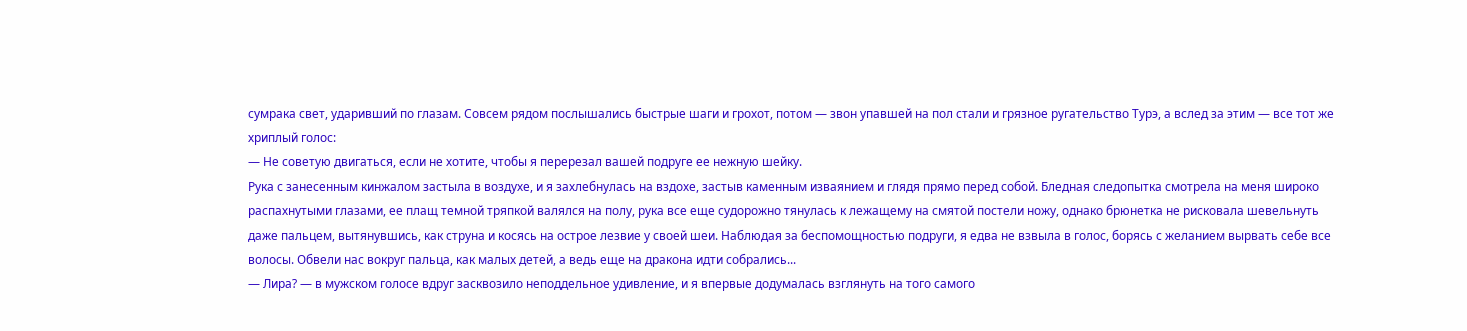сумрака свет, ударивший по глазам. Совсем рядом послышались быстрые шаги и грохот, потом — звон упавшей на пол стали и грязное ругательство Турэ, а вслед за этим — все тот же хриплый голос:
— Не советую двигаться, если не хотите, чтобы я перерезал вашей подруге ее нежную шейку.
Рука с занесенным кинжалом застыла в воздухе, и я захлебнулась на вздохе, застыв каменным изваянием и глядя прямо перед собой. Бледная следопытка смотрела на меня широко распахнутыми глазами, ее плащ темной тряпкой валялся на полу, рука все еще судорожно тянулась к лежащему на смятой постели ножу, однако брюнетка не рисковала шевельнуть даже пальцем, вытянувшись, как струна и косясь на острое лезвие у своей шеи. Наблюдая за беспомощностью подруги, я едва не взвыла в голос, борясь с желанием вырвать себе все волосы. Обвели нас вокруг пальца, как малых детей, а ведь еще на дракона идти собрались...
— Лира? — в мужском голосе вдруг засквозило неподдельное удивление, и я впервые додумалась взглянуть на того самого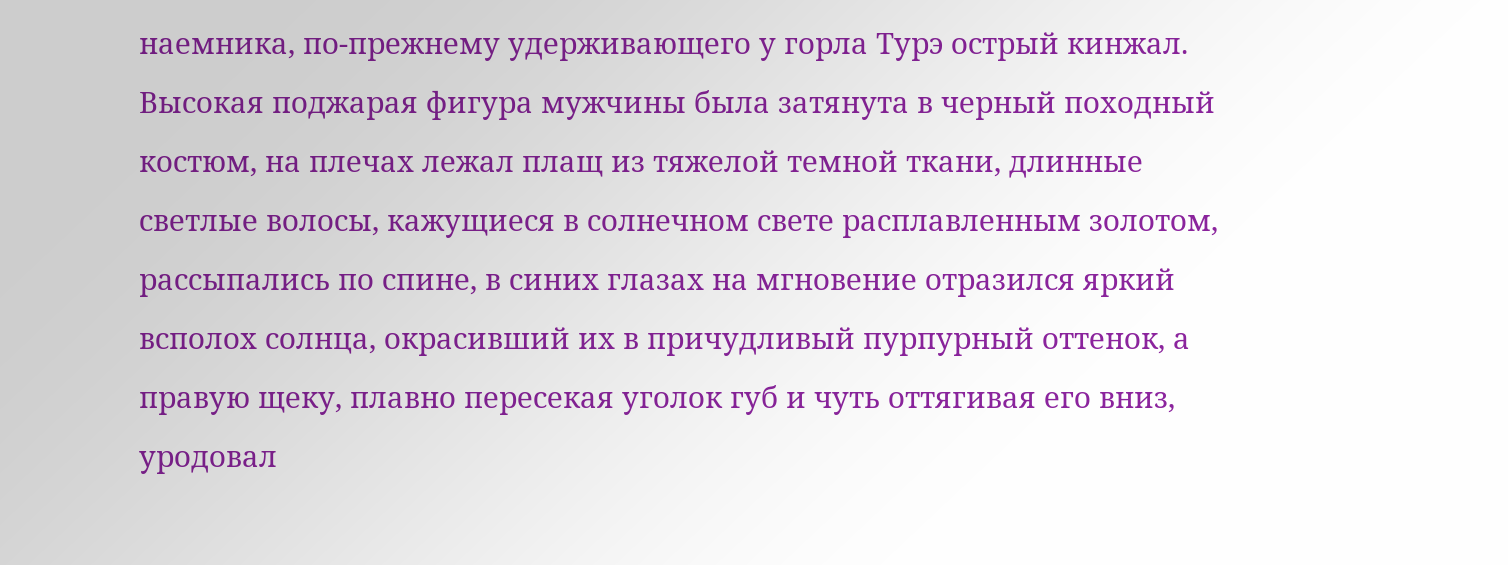наемника, по-прежнему удерживающего у горла Турэ острый кинжал.
Высокая поджарая фигура мужчины была затянута в черный походный костюм, на плечах лежал плащ из тяжелой темной ткани, длинные светлые волосы, кажущиеся в солнечном свете расплавленным золотом, рассыпались по спине, в синих глазах на мгновение отразился яркий всполох солнца, окрасивший их в причудливый пурпурный оттенок, а правую щеку, плавно пересекая уголок губ и чуть оттягивая его вниз, уродовал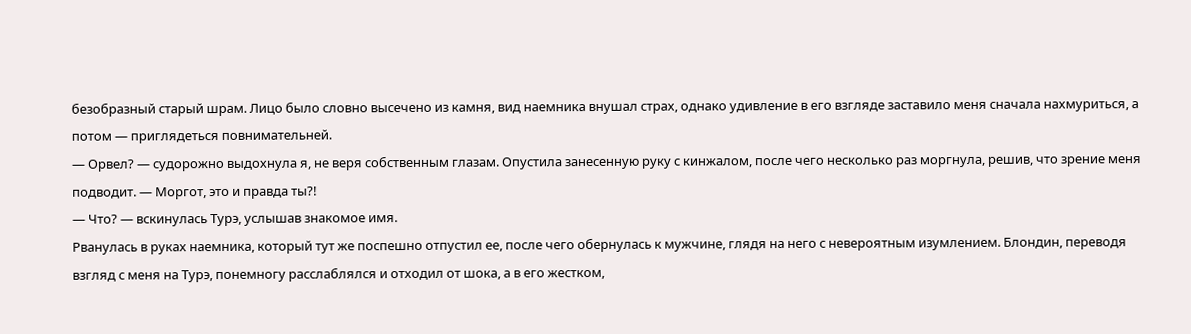безобразный старый шрам. Лицо было словно высечено из камня, вид наемника внушал страх, однако удивление в его взгляде заставило меня сначала нахмуриться, а потом — приглядеться повнимательней.
— Орвел? — судорожно выдохнула я, не веря собственным глазам. Опустила занесенную руку с кинжалом, после чего несколько раз моргнула, решив, что зрение меня подводит. — Моргот, это и правда ты?!
— Что? — вскинулась Турэ, услышав знакомое имя.
Рванулась в руках наемника, который тут же поспешно отпустил ее, после чего обернулась к мужчине, глядя на него с невероятным изумлением. Блондин, переводя взгляд с меня на Турэ, понемногу расслаблялся и отходил от шока, а в его жестком,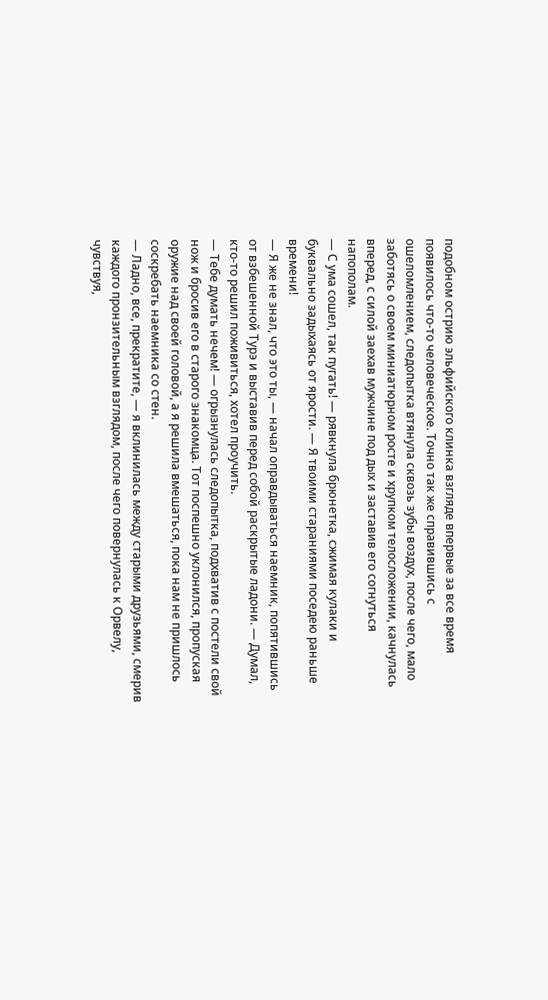подобном острию эльфийского клинка взгляде впервые за все время появилось что-то человеческое. Точно так же справившись с ошеломлением, следопытка втянула сквозь зубы воздух, после чего, мало заботясь о своем миниатюрном росте и хрупком телосложении, качнулась вперед, с силой заехав мужчине под дых и заставив его согнуться напополам.
— С ума сошел, так пугать! — рявкнула брюнетка, сжимая кулаки и буквально задыхаясь от ярости. — Я твоими стараниями поседею раньше времени!
— Я же не знал, что это ты, — начал оправдываться наемник, попятившись от взбешенной Турэ и выставив перед собой раскрытые ладони. — Думал, кто-то решил поживиться, хотел проучить.
— Тебе думать нечем! — огрызнулась следопытка, подхватив с постели свой нож и бросив его в старого знакомца. Тот поспешно уклонился, пропуская оружие над своей головой, а я решила вмешаться, пока нам не пришлось соскребать наемника со стен.
— Ладно, все, прекратите, — я вклинилась между старыми друзьями, смерив каждого пронзительным взглядом, после чего повернулась к Орвелу, чувствуя,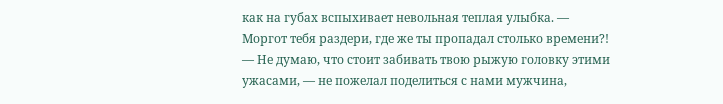как на губах вспыхивает невольная теплая улыбка. — Моргот тебя раздери, где же ты пропадал столько времени?!
— Не думаю, что стоит забивать твою рыжую головку этими ужасами, — не пожелал поделиться с нами мужчина,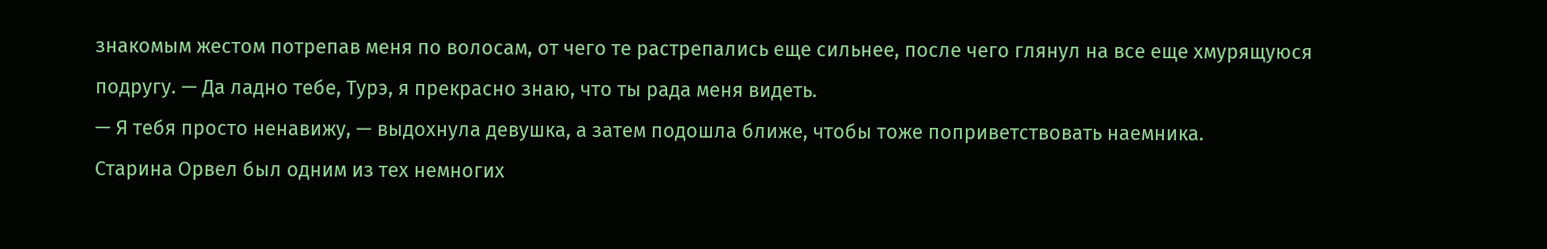знакомым жестом потрепав меня по волосам, от чего те растрепались еще сильнее, после чего глянул на все еще хмурящуюся подругу. — Да ладно тебе, Турэ, я прекрасно знаю, что ты рада меня видеть.
— Я тебя просто ненавижу, — выдохнула девушка, а затем подошла ближе, чтобы тоже поприветствовать наемника.
Старина Орвел был одним из тех немногих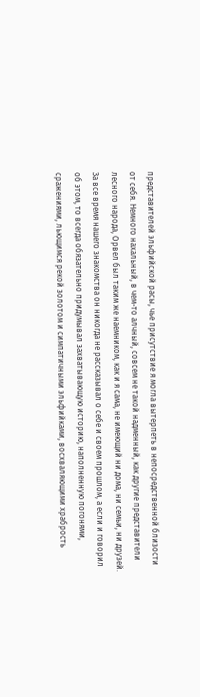представителей эльфийской расы, чье присутствие я могла вытерпеть в непосредственной близости от себя. Немного нахальный, в чем-то алчный, совсем не такой надменный, как другие представители лесного народа, Орвел был таким же наемником, как и я сама, не имеющий ни дома, ни семьи, ни друзей. За все время нашего знакомства он никогда не рассказывал о себе и своем прошлом, а если и говорил об этом, то всегда обязательно придумывал захватывающую историю, наполненную погонями, сражениями, льющимся рекой золотом и симпатичными эльфийками, восхваляющими храбрость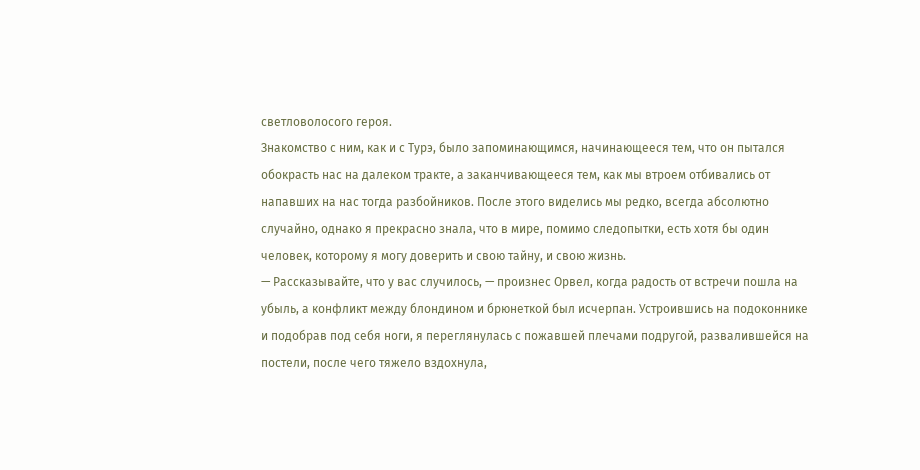светловолосого героя.
Знакомство с ним, как и с Турэ, было запоминающимся, начинающееся тем, что он пытался обокрасть нас на далеком тракте, а заканчивающееся тем, как мы втроем отбивались от напавших на нас тогда разбойников. После этого виделись мы редко, всегда абсолютно случайно, однако я прекрасно знала, что в мире, помимо следопытки, есть хотя бы один человек, которому я могу доверить и свою тайну, и свою жизнь.
— Рассказывайте, что у вас случилось, — произнес Орвел, когда радость от встречи пошла на убыль, а конфликт между блондином и брюнеткой был исчерпан. Устроившись на подоконнике и подобрав под себя ноги, я переглянулась с пожавшей плечами подругой, развалившейся на постели, после чего тяжело вздохнула,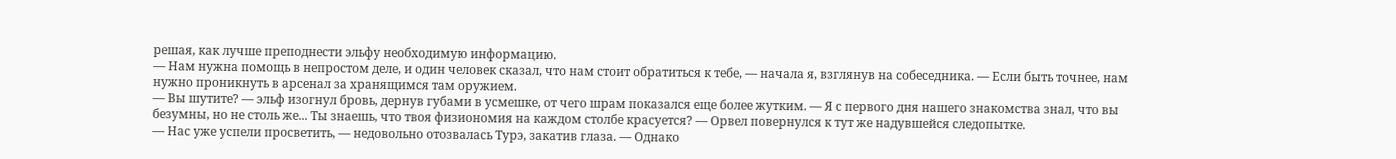решая, как лучше преподнести эльфу необходимую информацию.
— Нам нужна помощь в непростом деле, и один человек сказал, что нам стоит обратиться к тебе, — начала я, взглянув на собеседника. — Если быть точнее, нам нужно проникнуть в арсенал за хранящимся там оружием.
— Вы шутите? — эльф изогнул бровь, дернув губами в усмешке, от чего шрам показался еще более жутким. — Я с первого дня нашего знакомства знал, что вы безумны, но не столь же... Ты знаешь, что твоя физиономия на каждом столбе красуется? — Орвел повернулся к тут же надувшейся следопытке.
— Нас уже успели просветить, — недовольно отозвалась Турэ, закатив глаза. — Однако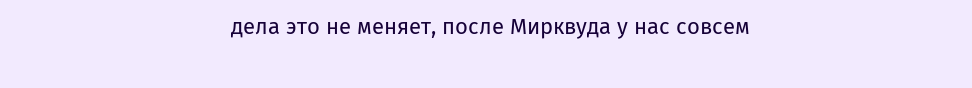дела это не меняет, после Мирквуда у нас совсем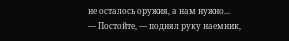не осталось оружия, а нам нужно...
— Постойте, — поднял руку наемник,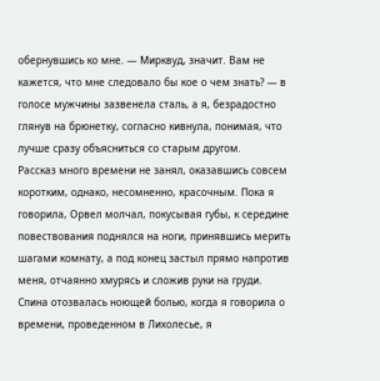обернувшись ко мне. — Мирквуд, значит. Вам не кажется, что мне следовало бы кое о чем знать? — в голосе мужчины зазвенела сталь, а я, безрадостно глянув на брюнетку, согласно кивнула, понимая, что лучше сразу объясниться со старым другом.
Рассказ много времени не занял, оказавшись совсем коротким, однако, несомненно, красочным. Пока я говорила, Орвел молчал, покусывая губы, к середине повествования поднялся на ноги, принявшись мерить шагами комнату, а под конец застыл прямо напротив меня, отчаянно хмурясь и сложив руки на груди. Спина отозвалась ноющей болью, когда я говорила о времени, проведенном в Лихолесье, я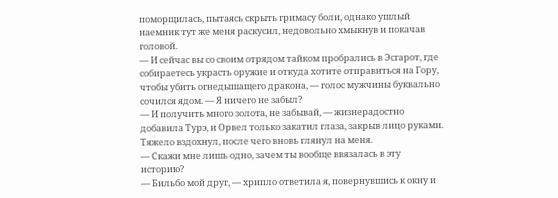поморщилась, пытаясь скрыть гримасу боли, однако ушлый наемник тут же меня раскусил, недовольно хмыкнув и покачав головой.
— И сейчас вы со своим отрядом тайком пробрались в Эсгарот, где собираетесь украсть оружие и откуда хотите отправиться на Гору, чтобы убить огнедышащего дракона, — голос мужчины буквально сочился ядом. — Я ничего не забыл?
— И получить много золота, не забывай, — жизнерадостно добавила Турэ, и Орвел только закатил глаза, закрыв лицо руками. Тяжело вздохнул, после чего вновь глянул на меня.
— Скажи мне лишь одно, зачем ты вообще ввязалась в эту историю?
— Бильбо мой друг, — хрипло ответила я, повернувшись к окну и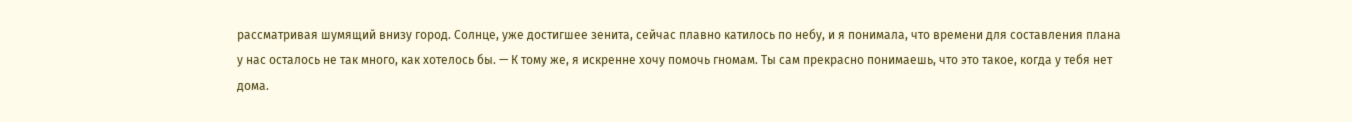рассматривая шумящий внизу город. Солнце, уже достигшее зенита, сейчас плавно катилось по небу, и я понимала, что времени для составления плана у нас осталось не так много, как хотелось бы. — К тому же, я искренне хочу помочь гномам. Ты сам прекрасно понимаешь, что это такое, когда у тебя нет дома.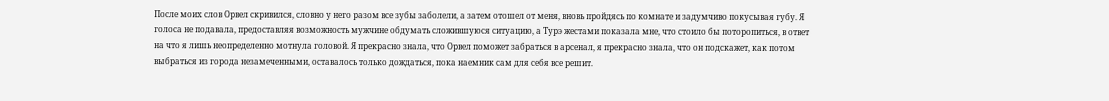После моих слов Орвел скривился, словно у него разом все зубы заболели, а затем отошел от меня, вновь пройдясь по комнате и задумчиво покусывая губу. Я голоса не подавала, предоставляя возможность мужчине обдумать сложившуюся ситуацию, а Турэ жестами показала мне, что стоило бы поторопиться, в ответ на что я лишь неопределенно мотнула головой. Я прекрасно знала, что Орвел поможет забраться в арсенал, я прекрасно знала, что он подскажет, как потом выбраться из города незамеченными, оставалось только дождаться, пока наемник сам для себя все решит.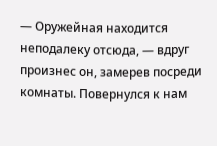— Оружейная находится неподалеку отсюда, — вдруг произнес он, замерев посреди комнаты. Повернулся к нам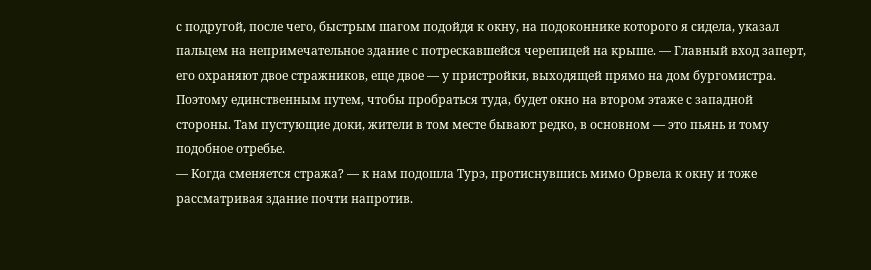с подругой, после чего, быстрым шагом подойдя к окну, на подоконнике которого я сидела, указал пальцем на непримечательное здание с потрескавшейся черепицей на крыше. — Главный вход заперт, его охраняют двое стражников, еще двое — у пристройки, выходящей прямо на дом бургомистра. Поэтому единственным путем, чтобы пробраться туда, будет окно на втором этаже с западной стороны. Там пустующие доки, жители в том месте бывают редко, в основном — это пьянь и тому подобное отребье.
— Когда сменяется стража? — к нам подошла Турэ, протиснувшись мимо Орвела к окну и тоже рассматривая здание почти напротив.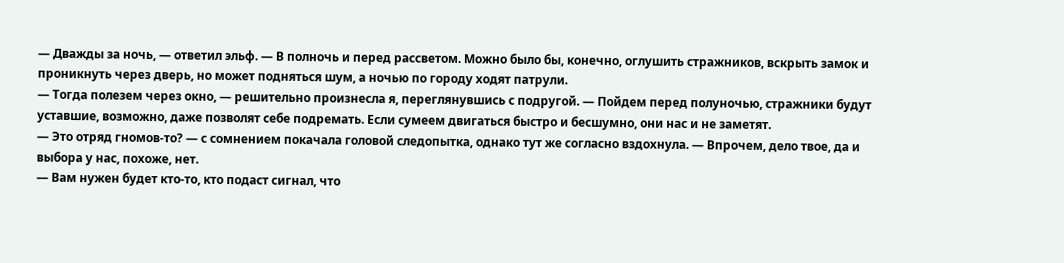— Дважды за ночь, — ответил эльф. — В полночь и перед рассветом. Можно было бы, конечно, оглушить стражников, вскрыть замок и проникнуть через дверь, но может подняться шум, а ночью по городу ходят патрули.
— Тогда полезем через окно, — решительно произнесла я, переглянувшись с подругой. — Пойдем перед полуночью, стражники будут уставшие, возможно, даже позволят себе подремать. Если сумеем двигаться быстро и бесшумно, они нас и не заметят.
— Это отряд гномов-то? — с сомнением покачала головой следопытка, однако тут же согласно вздохнула. — Впрочем, дело твое, да и выбора у нас, похоже, нет.
— Вам нужен будет кто-то, кто подаст сигнал, что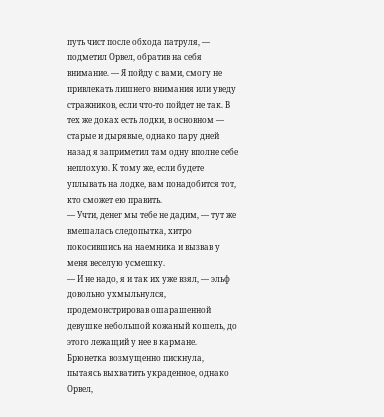путь чист после обхода патруля, — подметил Орвел, обратив на себя внимание. — Я пойду с вами, смогу не привлекать лишнего внимания или уведу стражников, если что-то пойдет не так. В тех же доках есть лодки, в основном — старые и дырявые, однако пару дней назад я заприметил там одну вполне себе неплохую. К тому же, если будете уплывать на лодке, вам понадобится тот, кто сможет ею править.
— Учти, денег мы тебе не дадим, — тут же вмешалась следопытка, хитро покосившись на наемника и вызвав у меня веселую усмешку.
— И не надо, я и так их уже взял, — эльф довольно ухмыльнулся, продемонстрировав ошарашенной девушке небольшой кожаный кошель, до этого лежащий у нее в кармане. Брюнетка возмущенно пискнула, пытаясь выхватить украденное, однако Орвел,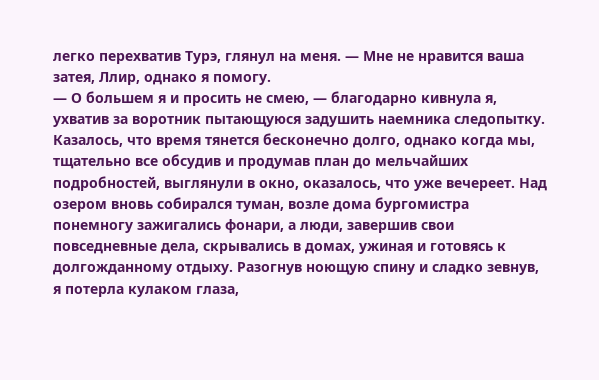легко перехватив Турэ, глянул на меня. — Мне не нравится ваша затея, Ллир, однако я помогу.
— О большем я и просить не смею, — благодарно кивнула я, ухватив за воротник пытающуюся задушить наемника следопытку.
Казалось, что время тянется бесконечно долго, однако когда мы, тщательно все обсудив и продумав план до мельчайших подробностей, выглянули в окно, оказалось, что уже вечереет. Над озером вновь собирался туман, возле дома бургомистра понемногу зажигались фонари, а люди, завершив свои повседневные дела, скрывались в домах, ужиная и готовясь к долгожданному отдыху. Разогнув ноющую спину и сладко зевнув, я потерла кулаком глаза,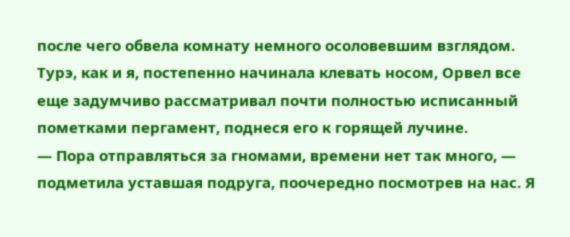после чего обвела комнату немного осоловевшим взглядом. Турэ, как и я, постепенно начинала клевать носом, Орвел все еще задумчиво рассматривал почти полностью исписанный пометками пергамент, поднеся его к горящей лучине.
— Пора отправляться за гномами, времени нет так много, — подметила уставшая подруга, поочередно посмотрев на нас. Я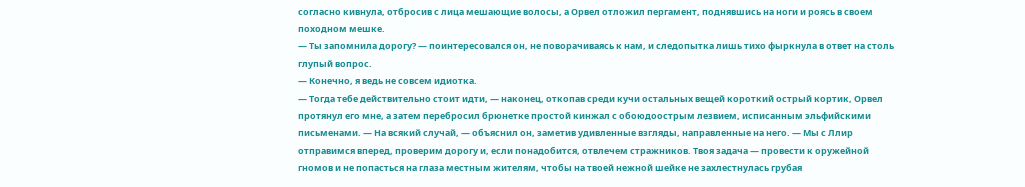согласно кивнула, отбросив с лица мешающие волосы, а Орвел отложил пергамент, поднявшись на ноги и роясь в своем походном мешке.
— Ты запомнила дорогу? — поинтересовался он, не поворачиваясь к нам, и следопытка лишь тихо фыркнула в ответ на столь глупый вопрос.
— Конечно, я ведь не совсем идиотка.
— Тогда тебе действительно стоит идти, — наконец, откопав среди кучи остальных вещей короткий острый кортик, Орвел протянул его мне, а затем перебросил брюнетке простой кинжал с обоюдоострым лезвием, исписанным эльфийскими письменами. — На всякий случай, — объяснил он, заметив удивленные взгляды, направленные на него. — Мы с Ллир отправимся вперед, проверим дорогу и, если понадобится, отвлечем стражников. Твоя задача — провести к оружейной гномов и не попасться на глаза местным жителям, чтобы на твоей нежной шейке не захлестнулась грубая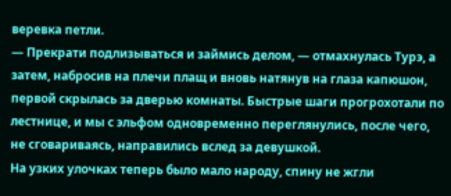веревка петли.
— Прекрати подлизываться и займись делом, — отмахнулась Турэ, а затем, набросив на плечи плащ и вновь натянув на глаза капюшон, первой скрылась за дверью комнаты. Быстрые шаги прогрохотали по лестнице, и мы с эльфом одновременно переглянулись, после чего, не сговариваясь, направились вслед за девушкой.
На узких улочках теперь было мало народу, спину не жгли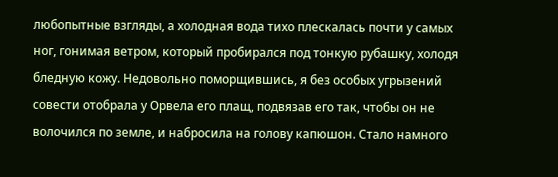любопытные взгляды, а холодная вода тихо плескалась почти у самых ног, гонимая ветром, который пробирался под тонкую рубашку, холодя бледную кожу. Недовольно поморщившись, я без особых угрызений совести отобрала у Орвела его плащ, подвязав его так, чтобы он не волочился по земле, и набросила на голову капюшон. Стало намного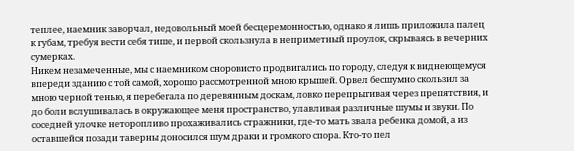теплее, наемник заворчал, недовольный моей бесцеремонностью, однако я лишь приложила палец к губам, требуя вести себя тише, и первой скользнула в неприметный проулок, скрываясь в вечерних сумерках.
Никем незамеченные, мы с наемником сноровисто продвигались по городу, следуя к виднеющемуся впереди зданию с той самой, хорошо рассмотренной мною крышей. Орвел бесшумно скользил за мною черной тенью, я перебегала по деревянным доскам, ловко перепрыгивая через препятствия, и до боли вслушивалась в окружающее меня пространство, улавливая различные шумы и звуки. По соседней улочке неторопливо прохаживались стражники, где-то мать звала ребенка домой, а из оставшейся позади таверны доносился шум драки и громкого спора. Кто-то пел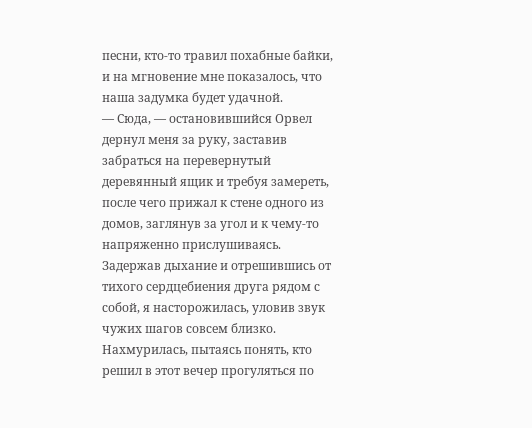песни, кто-то травил похабные байки, и на мгновение мне показалось, что наша задумка будет удачной.
— Сюда, — остановившийся Орвел дернул меня за руку, заставив забраться на перевернутый деревянный ящик и требуя замереть, после чего прижал к стене одного из домов, заглянув за угол и к чему-то напряженно прислушиваясь.
Задержав дыхание и отрешившись от тихого сердцебиения друга рядом с собой, я насторожилась, уловив звук чужих шагов совсем близко. Нахмурилась, пытаясь понять, кто решил в этот вечер прогуляться по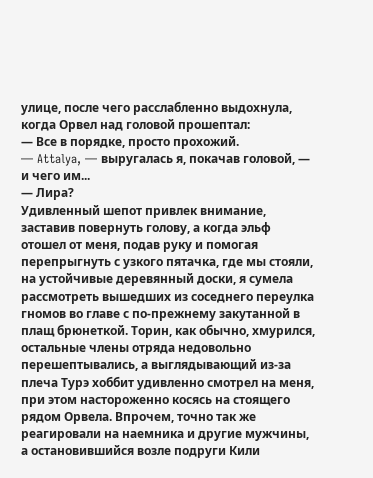улице, после чего расслабленно выдохнула, когда Орвел над головой прошептал:
— Все в порядке, просто прохожий.
— Attalya, — выругалась я, покачав головой, — и чего им...
— Лира?
Удивленный шепот привлек внимание, заставив повернуть голову, а когда эльф отошел от меня, подав руку и помогая перепрыгнуть с узкого пятачка, где мы стояли, на устойчивые деревянный доски, я сумела рассмотреть вышедших из соседнего переулка гномов во главе с по-прежнему закутанной в плащ брюнеткой. Торин, как обычно, хмурился, остальные члены отряда недовольно перешептывались, а выглядывающий из-за плеча Турэ хоббит удивленно смотрел на меня, при этом настороженно косясь на стоящего рядом Орвела. Впрочем, точно так же реагировали на наемника и другие мужчины, а остановившийся возле подруги Кили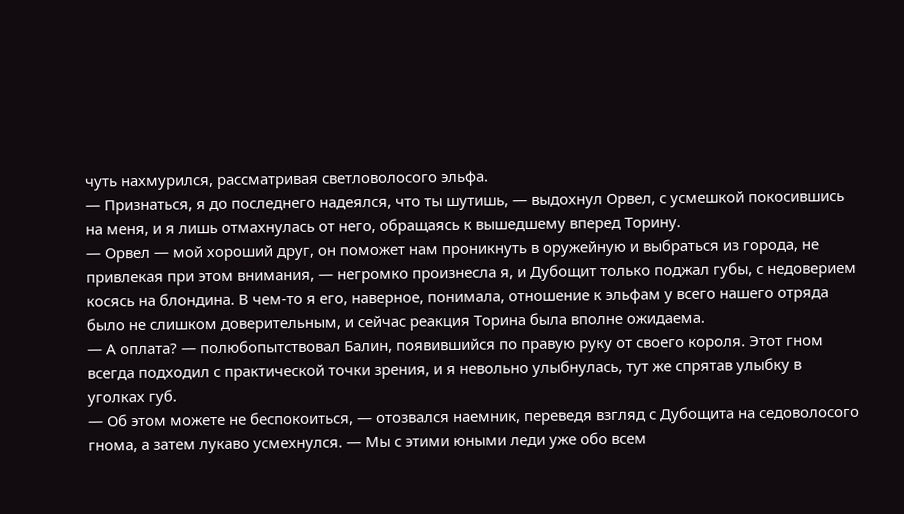чуть нахмурился, рассматривая светловолосого эльфа.
— Признаться, я до последнего надеялся, что ты шутишь, — выдохнул Орвел, с усмешкой покосившись на меня, и я лишь отмахнулась от него, обращаясь к вышедшему вперед Торину.
— Орвел — мой хороший друг, он поможет нам проникнуть в оружейную и выбраться из города, не привлекая при этом внимания, — негромко произнесла я, и Дубощит только поджал губы, с недоверием косясь на блондина. В чем-то я его, наверное, понимала, отношение к эльфам у всего нашего отряда было не слишком доверительным, и сейчас реакция Торина была вполне ожидаема.
— А оплата? — полюбопытствовал Балин, появившийся по правую руку от своего короля. Этот гном всегда подходил с практической точки зрения, и я невольно улыбнулась, тут же спрятав улыбку в уголках губ.
— Об этом можете не беспокоиться, — отозвался наемник, переведя взгляд с Дубощита на седоволосого гнома, а затем лукаво усмехнулся. — Мы с этими юными леди уже обо всем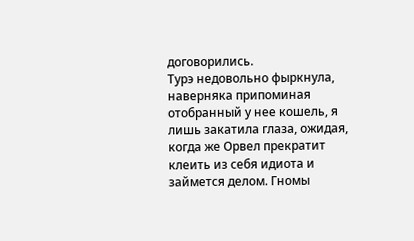договорились.
Турэ недовольно фыркнула, наверняка припоминая отобранный у нее кошель, я лишь закатила глаза, ожидая, когда же Орвел прекратит клеить из себя идиота и займется делом. Гномы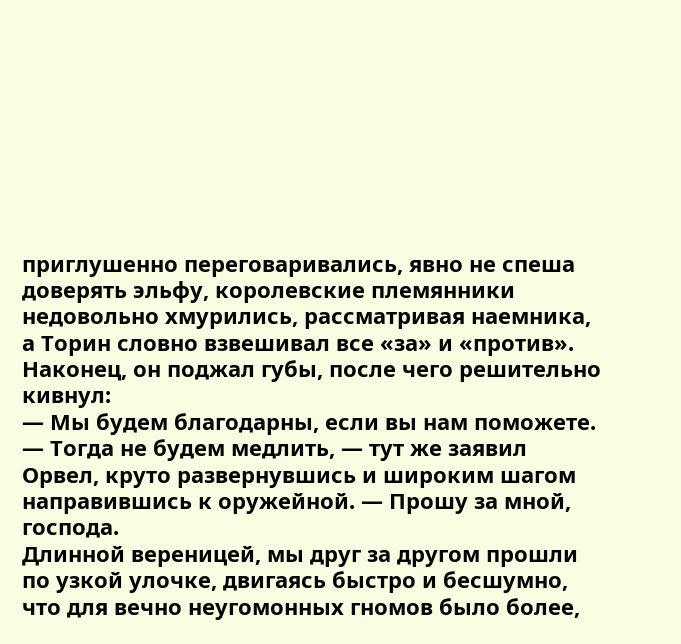приглушенно переговаривались, явно не спеша доверять эльфу, королевские племянники недовольно хмурились, рассматривая наемника, а Торин словно взвешивал все «за» и «против». Наконец, он поджал губы, после чего решительно кивнул:
— Мы будем благодарны, если вы нам поможете.
— Тогда не будем медлить, — тут же заявил Орвел, круто развернувшись и широким шагом направившись к оружейной. — Прошу за мной, господа.
Длинной вереницей, мы друг за другом прошли по узкой улочке, двигаясь быстро и бесшумно, что для вечно неугомонных гномов было более,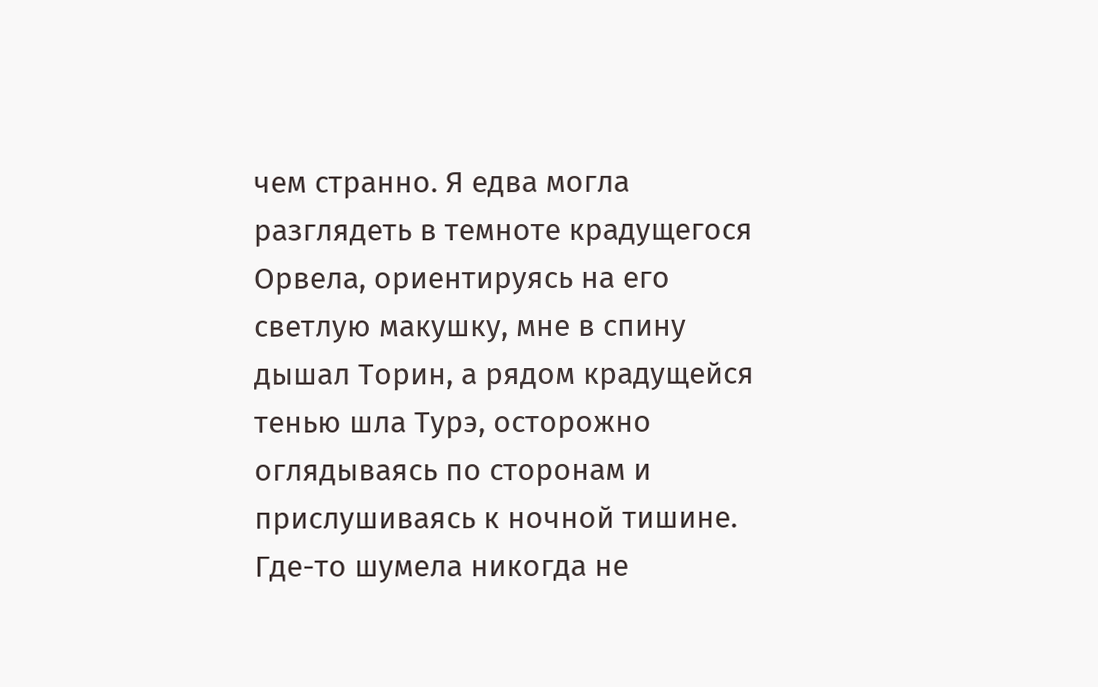чем странно. Я едва могла разглядеть в темноте крадущегося Орвела, ориентируясь на его светлую макушку, мне в спину дышал Торин, а рядом крадущейся тенью шла Турэ, осторожно оглядываясь по сторонам и прислушиваясь к ночной тишине. Где-то шумела никогда не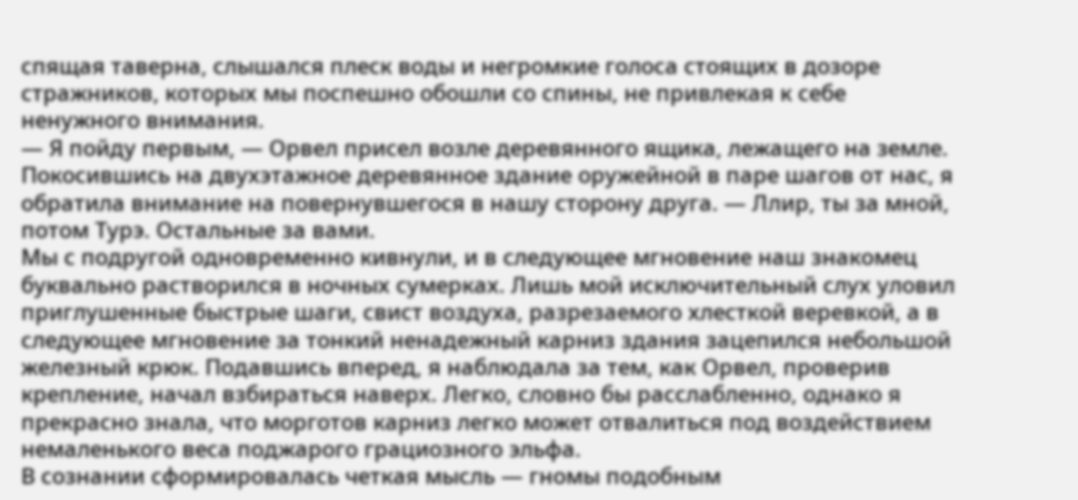спящая таверна, слышался плеск воды и негромкие голоса стоящих в дозоре стражников, которых мы поспешно обошли со спины, не привлекая к себе ненужного внимания.
— Я пойду первым, — Орвел присел возле деревянного ящика, лежащего на земле. Покосившись на двухэтажное деревянное здание оружейной в паре шагов от нас, я обратила внимание на повернувшегося в нашу сторону друга. — Ллир, ты за мной, потом Турэ. Остальные за вами.
Мы с подругой одновременно кивнули, и в следующее мгновение наш знакомец буквально растворился в ночных сумерках. Лишь мой исключительный слух уловил приглушенные быстрые шаги, свист воздуха, разрезаемого хлесткой веревкой, а в следующее мгновение за тонкий ненадежный карниз здания зацепился небольшой железный крюк. Подавшись вперед, я наблюдала за тем, как Орвел, проверив крепление, начал взбираться наверх. Легко, словно бы расслабленно, однако я прекрасно знала, что морготов карниз легко может отвалиться под воздействием немаленького веса поджарого грациозного эльфа.
В сознании сформировалась четкая мысль — гномы подобным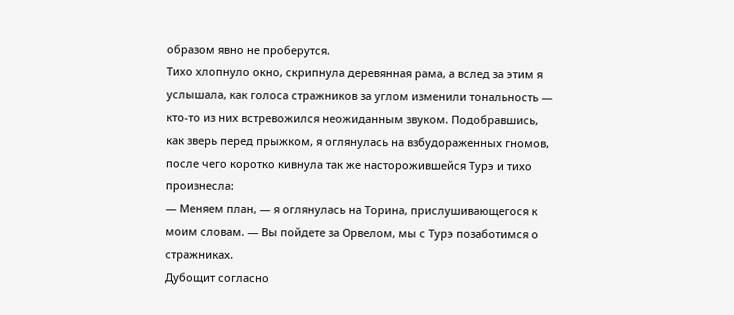образом явно не проберутся.
Тихо хлопнуло окно, скрипнула деревянная рама, а вслед за этим я услышала, как голоса стражников за углом изменили тональность — кто-то из них встревожился неожиданным звуком. Подобравшись, как зверь перед прыжком, я оглянулась на взбудораженных гномов, после чего коротко кивнула так же насторожившейся Турэ и тихо произнесла:
— Меняем план, — я оглянулась на Торина, прислушивающегося к моим словам. — Вы пойдете за Орвелом, мы с Турэ позаботимся о стражниках.
Дубощит согласно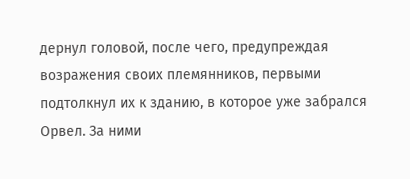дернул головой, после чего, предупреждая возражения своих племянников, первыми подтолкнул их к зданию, в которое уже забрался Орвел. За ними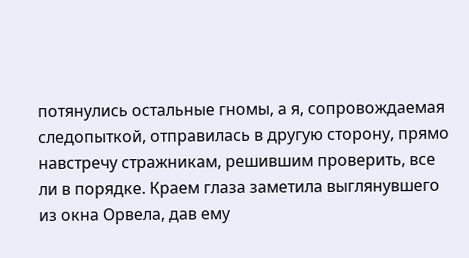потянулись остальные гномы, а я, сопровождаемая следопыткой, отправилась в другую сторону, прямо навстречу стражникам, решившим проверить, все ли в порядке. Краем глаза заметила выглянувшего из окна Орвела, дав ему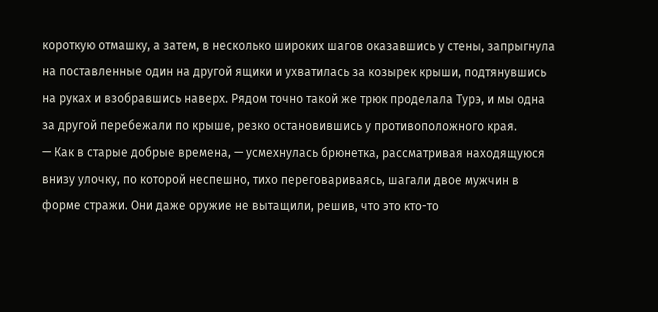короткую отмашку, а затем, в несколько широких шагов оказавшись у стены, запрыгнула на поставленные один на другой ящики и ухватилась за козырек крыши, подтянувшись на руках и взобравшись наверх. Рядом точно такой же трюк проделала Турэ, и мы одна за другой перебежали по крыше, резко остановившись у противоположного края.
— Как в старые добрые времена, — усмехнулась брюнетка, рассматривая находящуюся внизу улочку, по которой неспешно, тихо переговариваясь, шагали двое мужчин в форме стражи. Они даже оружие не вытащили, решив, что это кто-то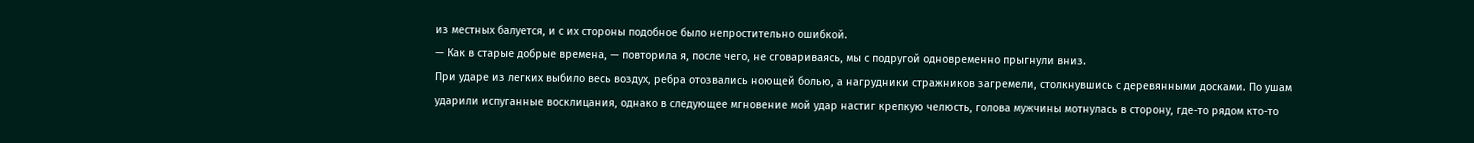из местных балуется, и с их стороны подобное было непростительно ошибкой.
— Как в старые добрые времена, — повторила я, после чего, не сговариваясь, мы с подругой одновременно прыгнули вниз.
При ударе из легких выбило весь воздух, ребра отозвались ноющей болью, а нагрудники стражников загремели, столкнувшись с деревянными досками. По ушам ударили испуганные восклицания, однако в следующее мгновение мой удар настиг крепкую челюсть, голова мужчины мотнулась в сторону, где-то рядом кто-то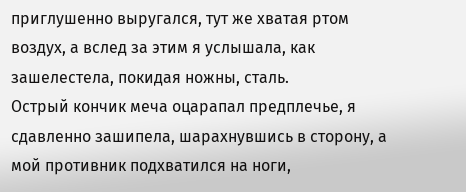приглушенно выругался, тут же хватая ртом воздух, а вслед за этим я услышала, как зашелестела, покидая ножны, сталь.
Острый кончик меча оцарапал предплечье, я сдавленно зашипела, шарахнувшись в сторону, а мой противник подхватился на ноги,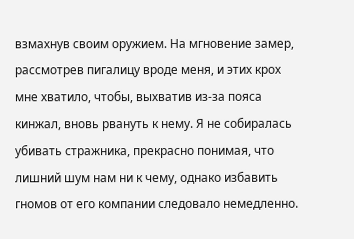взмахнув своим оружием. На мгновение замер, рассмотрев пигалицу вроде меня, и этих крох мне хватило, чтобы, выхватив из-за пояса кинжал, вновь рвануть к нему. Я не собиралась убивать стражника, прекрасно понимая, что лишний шум нам ни к чему, однако избавить гномов от его компании следовало немедленно.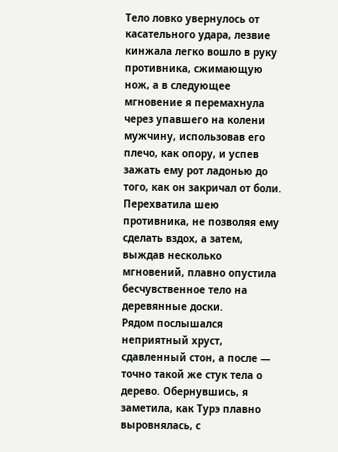Тело ловко увернулось от касательного удара, лезвие кинжала легко вошло в руку противника, сжимающую нож, а в следующее мгновение я перемахнула через упавшего на колени мужчину, использовав его плечо, как опору, и успев зажать ему рот ладонью до того, как он закричал от боли. Перехватила шею противника, не позволяя ему сделать вздох, а затем, выждав несколько мгновений, плавно опустила бесчувственное тело на деревянные доски.
Рядом послышался неприятный хруст, сдавленный стон, а после — точно такой же стук тела о дерево. Обернувшись, я заметила, как Турэ плавно выровнялась, с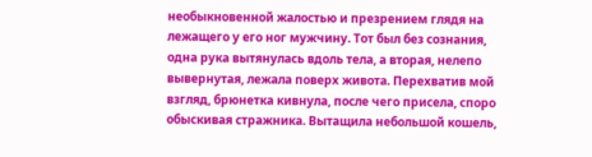необыкновенной жалостью и презрением глядя на лежащего у его ног мужчину. Тот был без сознания, одна рука вытянулась вдоль тела, а вторая, нелепо вывернутая, лежала поверх живота. Перехватив мой взгляд, брюнетка кивнула, после чего присела, споро обыскивая стражника. Вытащила небольшой кошель,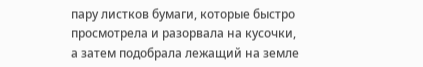пару листков бумаги, которые быстро просмотрела и разорвала на кусочки, а затем подобрала лежащий на земле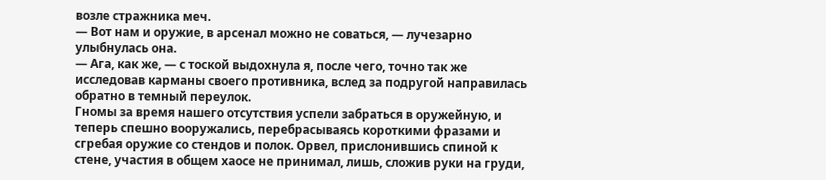возле стражника меч.
— Вот нам и оружие, в арсенал можно не соваться, — лучезарно улыбнулась она.
— Ага, как же, — с тоской выдохнула я, после чего, точно так же исследовав карманы своего противника, вслед за подругой направилась обратно в темный переулок.
Гномы за время нашего отсутствия успели забраться в оружейную, и теперь спешно вооружались, перебрасываясь короткими фразами и сгребая оружие со стендов и полок. Орвел, прислонившись спиной к стене, участия в общем хаосе не принимал, лишь, сложив руки на груди,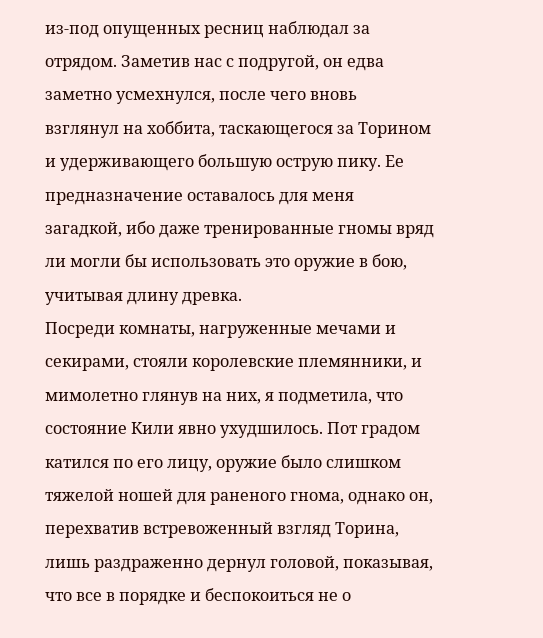из-под опущенных ресниц наблюдал за отрядом. Заметив нас с подругой, он едва заметно усмехнулся, после чего вновь взглянул на хоббита, таскающегося за Торином и удерживающего большую острую пику. Ее предназначение оставалось для меня загадкой, ибо даже тренированные гномы вряд ли могли бы использовать это оружие в бою, учитывая длину древка.
Посреди комнаты, нагруженные мечами и секирами, стояли королевские племянники, и мимолетно глянув на них, я подметила, что состояние Кили явно ухудшилось. Пот градом катился по его лицу, оружие было слишком тяжелой ношей для раненого гнома, однако он, перехватив встревоженный взгляд Торина, лишь раздраженно дернул головой, показывая, что все в порядке и беспокоиться не о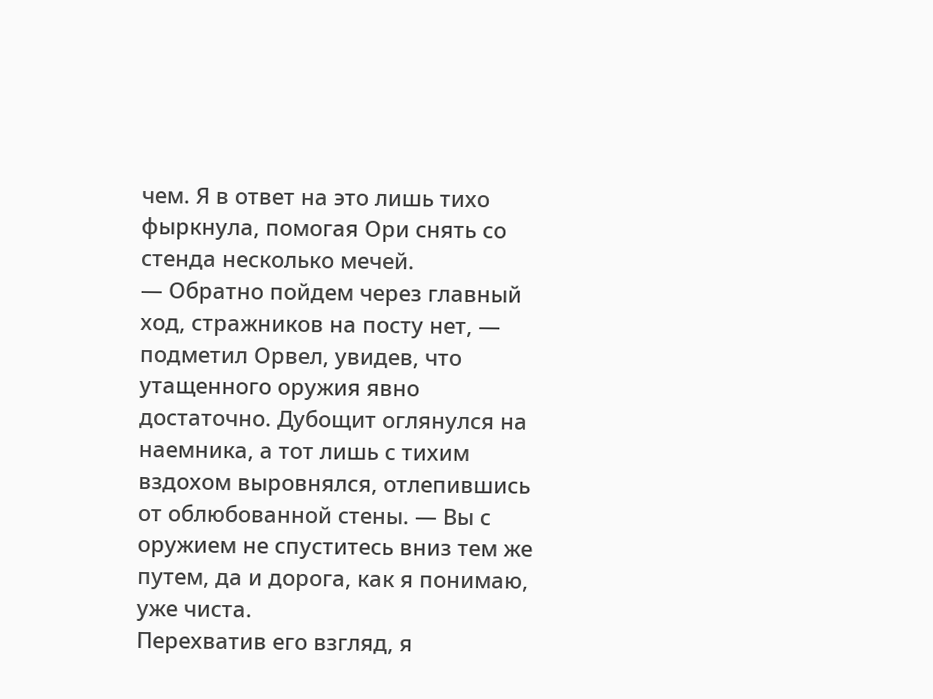чем. Я в ответ на это лишь тихо фыркнула, помогая Ори снять со стенда несколько мечей.
— Обратно пойдем через главный ход, стражников на посту нет, — подметил Орвел, увидев, что утащенного оружия явно достаточно. Дубощит оглянулся на наемника, а тот лишь с тихим вздохом выровнялся, отлепившись от облюбованной стены. — Вы с оружием не спуститесь вниз тем же путем, да и дорога, как я понимаю, уже чиста.
Перехватив его взгляд, я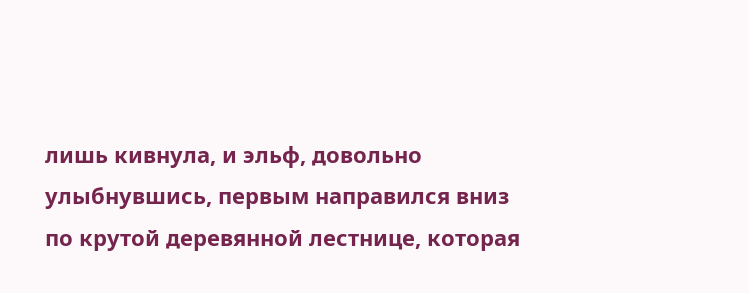лишь кивнула, и эльф, довольно улыбнувшись, первым направился вниз по крутой деревянной лестнице, которая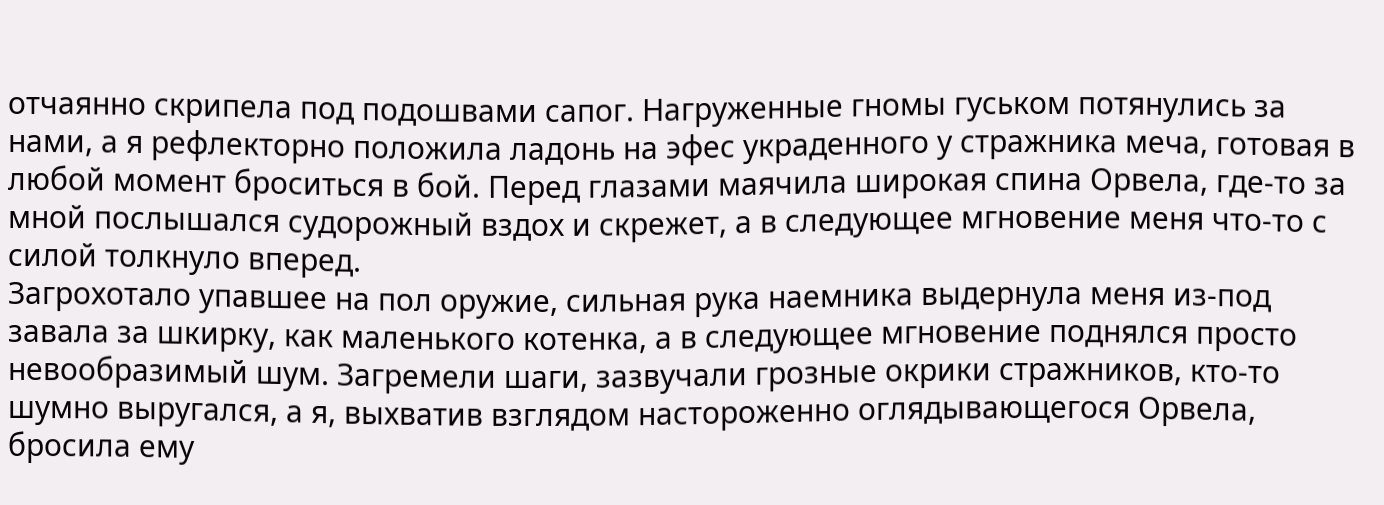отчаянно скрипела под подошвами сапог. Нагруженные гномы гуськом потянулись за нами, а я рефлекторно положила ладонь на эфес украденного у стражника меча, готовая в любой момент броситься в бой. Перед глазами маячила широкая спина Орвела, где-то за мной послышался судорожный вздох и скрежет, а в следующее мгновение меня что-то с силой толкнуло вперед.
Загрохотало упавшее на пол оружие, сильная рука наемника выдернула меня из-под завала за шкирку, как маленького котенка, а в следующее мгновение поднялся просто невообразимый шум. Загремели шаги, зазвучали грозные окрики стражников, кто-то шумно выругался, а я, выхватив взглядом настороженно оглядывающегося Орвела, бросила ему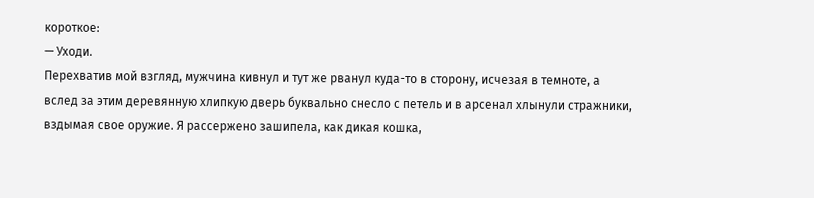короткое:
— Уходи.
Перехватив мой взгляд, мужчина кивнул и тут же рванул куда-то в сторону, исчезая в темноте, а вслед за этим деревянную хлипкую дверь буквально снесло с петель и в арсенал хлынули стражники, вздымая свое оружие. Я рассержено зашипела, как дикая кошка,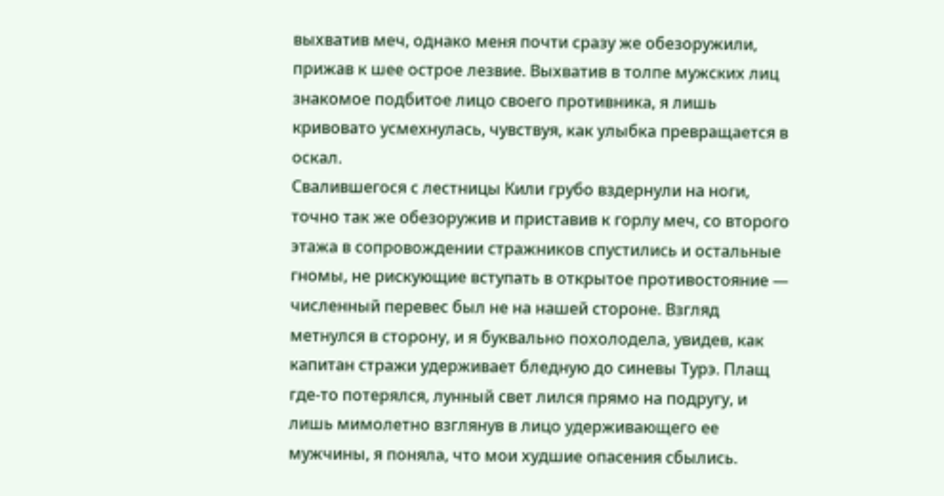выхватив меч, однако меня почти сразу же обезоружили, прижав к шее острое лезвие. Выхватив в толпе мужских лиц знакомое подбитое лицо своего противника, я лишь кривовато усмехнулась, чувствуя, как улыбка превращается в оскал.
Свалившегося с лестницы Кили грубо вздернули на ноги, точно так же обезоружив и приставив к горлу меч, со второго этажа в сопровождении стражников спустились и остальные гномы, не рискующие вступать в открытое противостояние — численный перевес был не на нашей стороне. Взгляд метнулся в сторону, и я буквально похолодела, увидев, как капитан стражи удерживает бледную до синевы Турэ. Плащ где-то потерялся, лунный свет лился прямо на подругу, и лишь мимолетно взглянув в лицо удерживающего ее мужчины, я поняла, что мои худшие опасения сбылись.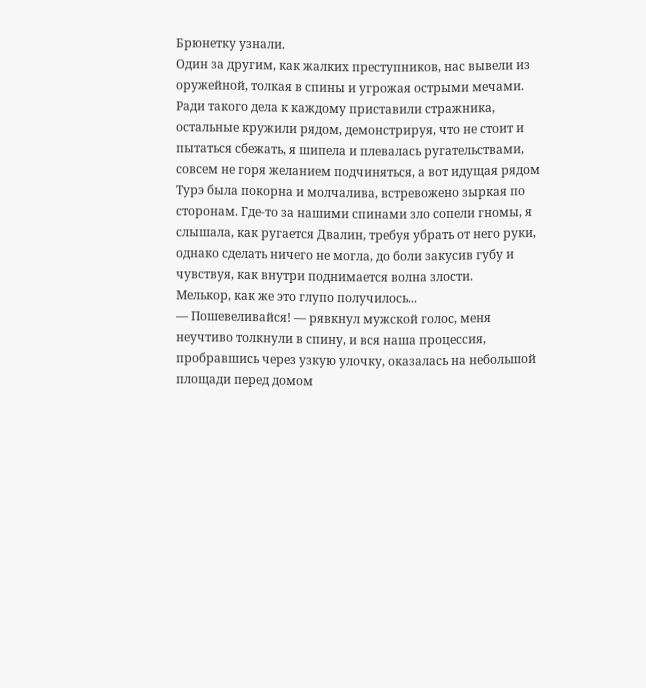Брюнетку узнали.
Один за другим, как жалких преступников, нас вывели из оружейной, толкая в спины и угрожая острыми мечами. Ради такого дела к каждому приставили стражника, остальные кружили рядом, демонстрируя, что не стоит и пытаться сбежать, я шипела и плевалась ругательствами, совсем не горя желанием подчиняться, а вот идущая рядом Турэ была покорна и молчалива, встревожено зыркая по сторонам. Где-то за нашими спинами зло сопели гномы, я слышала, как ругается Двалин, требуя убрать от него руки, однако сделать ничего не могла, до боли закусив губу и чувствуя, как внутри поднимается волна злости.
Мелькор, как же это глупо получилось...
— Пошевеливайся! — рявкнул мужской голос, меня неучтиво толкнули в спину, и вся наша процессия, пробравшись через узкую улочку, оказалась на небольшой площади перед домом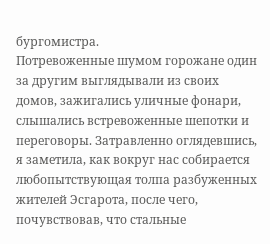бургомистра.
Потревоженные шумом горожане один за другим выглядывали из своих домов, зажигались уличные фонари, слышались встревоженные шепотки и переговоры. Затравленно оглядевшись, я заметила, как вокруг нас собирается любопытствующая толпа разбуженных жителей Эсгарота, после чего, почувствовав, что стальные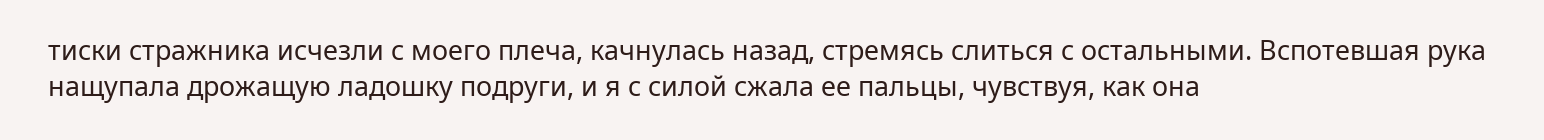тиски стражника исчезли с моего плеча, качнулась назад, стремясь слиться с остальными. Вспотевшая рука нащупала дрожащую ладошку подруги, и я с силой сжала ее пальцы, чувствуя, как она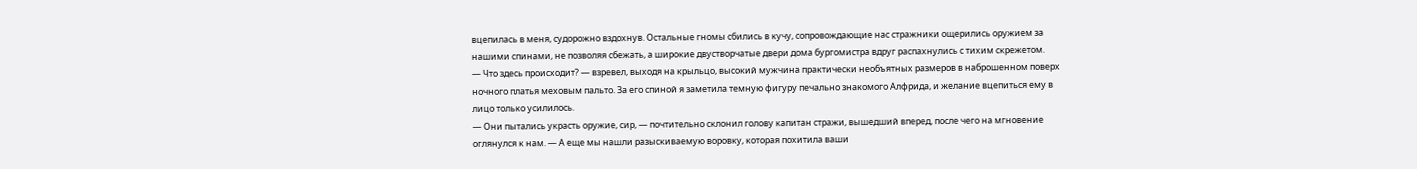вцепилась в меня, судорожно вздохнув. Остальные гномы сбились в кучу, сопровождающие нас стражники ощерились оружием за нашими спинами, не позволяя сбежать, а широкие двустворчатые двери дома бургомистра вдруг распахнулись с тихим скрежетом.
— Что здесь происходит? — взревел, выходя на крыльцо, высокий мужчина практически необъятных размеров в наброшенном поверх ночного платья меховым пальто. За его спиной я заметила темную фигуру печально знакомого Алфрида, и желание вцепиться ему в лицо только усилилось.
— Они пытались украсть оружие, сир, — почтительно склонил голову капитан стражи, вышедший вперед, после чего на мгновение оглянулся к нам. — А еще мы нашли разыскиваемую воровку, которая похитила ваши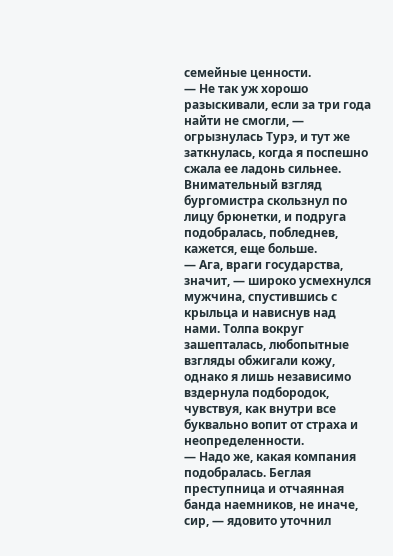семейные ценности.
— Не так уж хорошо разыскивали, если за три года найти не смогли, — огрызнулась Турэ, и тут же заткнулась, когда я поспешно сжала ее ладонь сильнее. Внимательный взгляд бургомистра скользнул по лицу брюнетки, и подруга подобралась, побледнев, кажется, еще больше.
— Ага, враги государства, значит, — широко усмехнулся мужчина, спустившись с крыльца и нависнув над нами. Толпа вокруг зашепталась, любопытные взгляды обжигали кожу, однако я лишь независимо вздернула подбородок, чувствуя, как внутри все буквально вопит от страха и неопределенности.
— Надо же, какая компания подобралась. Беглая преступница и отчаянная банда наемников, не иначе, сир, — ядовито уточнил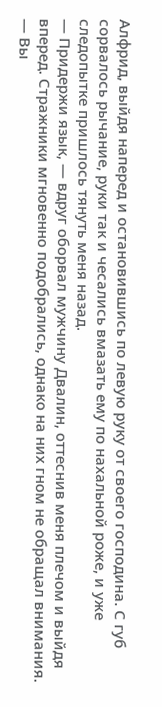Алфрид, выйдя наперед и остановившись по левую руку от своего господина. С губ сорвалось рычание, руки так и чесались вмазать ему по нахальной роже, и уже следопытке пришлось тянуть меня назад.
— Придержи язык, — вдруг оборвал мужчину Двалин, оттеснив меня плечом и выйдя вперед. Стражники мгновенно подобрались, однако на них гном не обращал внимания. — Вы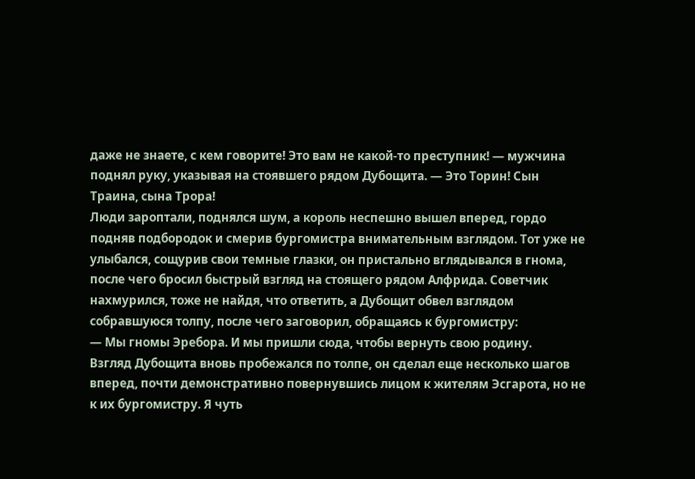даже не знаете, с кем говорите! Это вам не какой-то преступник! — мужчина поднял руку, указывая на стоявшего рядом Дубощита. — Это Торин! Сын Траина, сына Трора!
Люди зароптали, поднялся шум, а король неспешно вышел вперед, гордо подняв подбородок и смерив бургомистра внимательным взглядом. Тот уже не улыбался, сощурив свои темные глазки, он пристально вглядывался в гнома, после чего бросил быстрый взгляд на стоящего рядом Алфрида. Советчик нахмурился, тоже не найдя, что ответить, а Дубощит обвел взглядом собравшуюся толпу, после чего заговорил, обращаясь к бургомистру:
— Мы гномы Эребора. И мы пришли сюда, чтобы вернуть свою родину.
Взгляд Дубощита вновь пробежался по толпе, он сделал еще несколько шагов вперед, почти демонстративно повернувшись лицом к жителям Эсгарота, но не к их бургомистру. Я чуть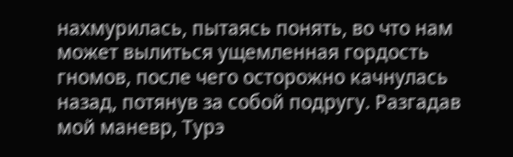нахмурилась, пытаясь понять, во что нам может вылиться ущемленная гордость гномов, после чего осторожно качнулась назад, потянув за собой подругу. Разгадав мой маневр, Турэ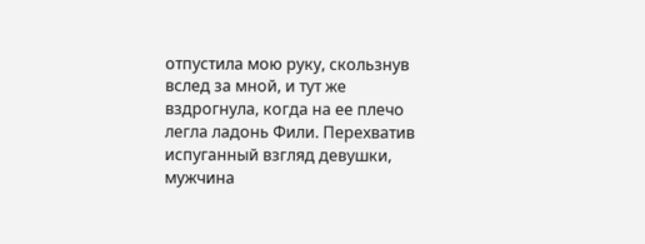отпустила мою руку, скользнув вслед за мной, и тут же вздрогнула, когда на ее плечо легла ладонь Фили. Перехватив испуганный взгляд девушки, мужчина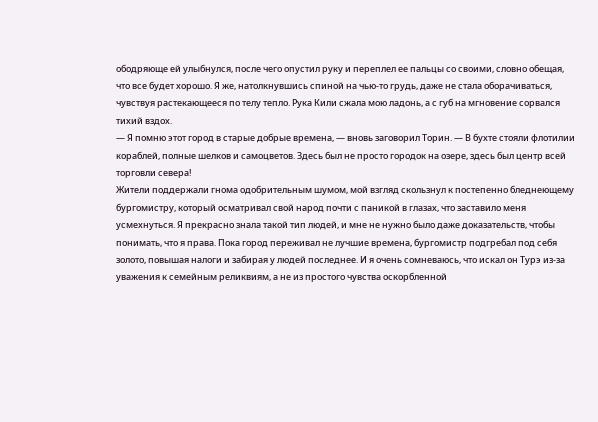ободряюще ей улыбнулся, после чего опустил руку и переплел ее пальцы со своими, словно обещая, что все будет хорошо. Я же, натолкнувшись спиной на чью-то грудь, даже не стала оборачиваться, чувствуя растекающееся по телу тепло. Рука Кили сжала мою ладонь, а с губ на мгновение сорвался тихий вздох.
— Я помню этот город в старые добрые времена, — вновь заговорил Торин. — В бухте стояли флотилии кораблей, полные шелков и самоцветов. Здесь был не просто городок на озере, здесь был центр всей торговли севера!
Жители поддержали гнома одобрительным шумом, мой взгляд скользнул к постепенно бледнеющему бургомистру, который осматривал свой народ почти с паникой в глазах, что заставило меня усмехнуться. Я прекрасно знала такой тип людей, и мне не нужно было даже доказательств, чтобы понимать, что я права. Пока город переживал не лучшие времена, бургомистр подгребал под себя золото, повышая налоги и забирая у людей последнее. И я очень сомневаюсь, что искал он Турэ из-за уважения к семейным реликвиям, а не из простого чувства оскорбленной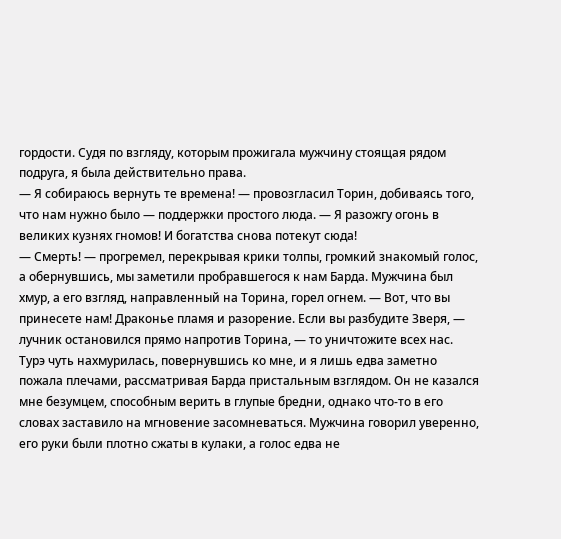гордости. Судя по взгляду, которым прожигала мужчину стоящая рядом подруга, я была действительно права.
— Я собираюсь вернуть те времена! — провозгласил Торин, добиваясь того, что нам нужно было — поддержки простого люда. — Я разожгу огонь в великих кузнях гномов! И богатства снова потекут сюда!
— Смерть! — прогремел, перекрывая крики толпы, громкий знакомый голос, а обернувшись, мы заметили пробравшегося к нам Барда. Мужчина был хмур, а его взгляд, направленный на Торина, горел огнем. — Вот, что вы принесете нам! Драконье пламя и разорение. Если вы разбудите Зверя, — лучник остановился прямо напротив Торина, — то уничтожите всех нас.
Турэ чуть нахмурилась, повернувшись ко мне, и я лишь едва заметно пожала плечами, рассматривая Барда пристальным взглядом. Он не казался мне безумцем, способным верить в глупые бредни, однако что-то в его словах заставило на мгновение засомневаться. Мужчина говорил уверенно, его руки были плотно сжаты в кулаки, а голос едва не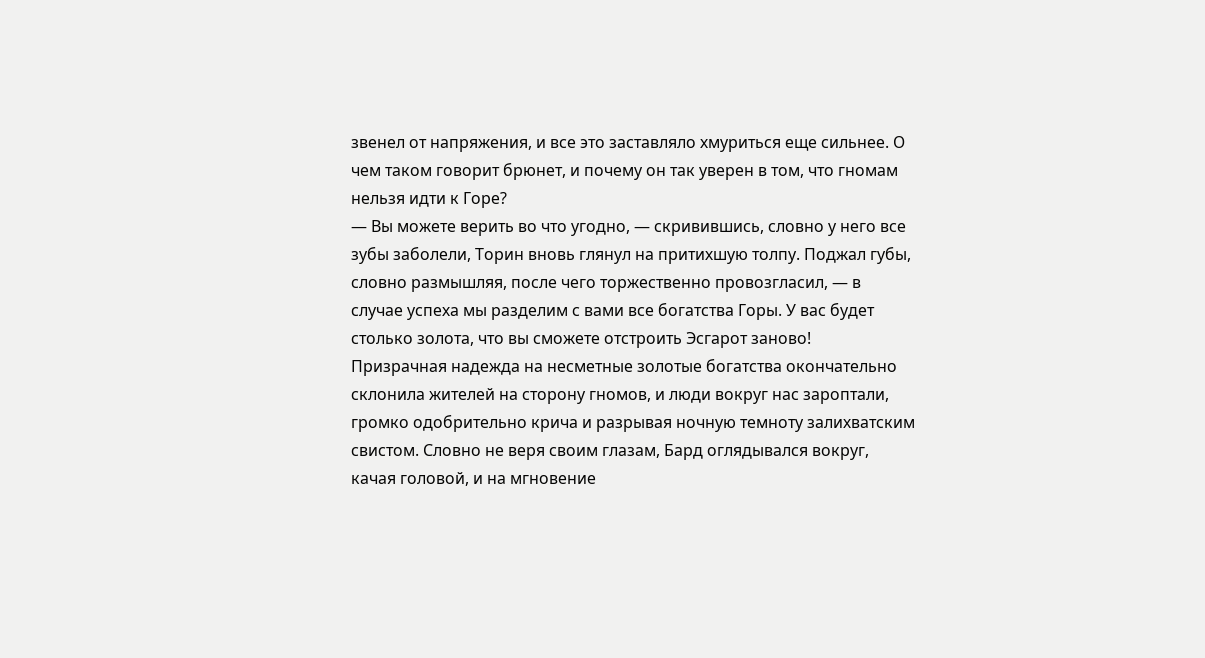звенел от напряжения, и все это заставляло хмуриться еще сильнее. О чем таком говорит брюнет, и почему он так уверен в том, что гномам нельзя идти к Горе?
— Вы можете верить во что угодно, — скривившись, словно у него все зубы заболели, Торин вновь глянул на притихшую толпу. Поджал губы, словно размышляя, после чего торжественно провозгласил, — в случае успеха мы разделим с вами все богатства Горы. У вас будет столько золота, что вы сможете отстроить Эсгарот заново!
Призрачная надежда на несметные золотые богатства окончательно склонила жителей на сторону гномов, и люди вокруг нас зароптали, громко одобрительно крича и разрывая ночную темноту залихватским свистом. Словно не веря своим глазам, Бард оглядывался вокруг, качая головой, и на мгновение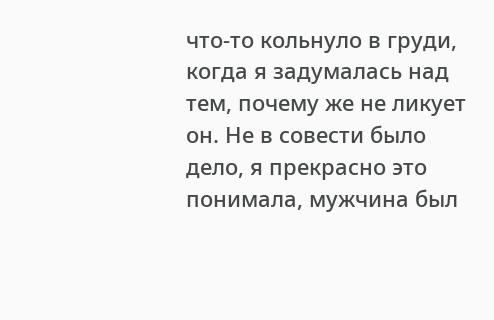что-то кольнуло в груди, когда я задумалась над тем, почему же не ликует он. Не в совести было дело, я прекрасно это понимала, мужчина был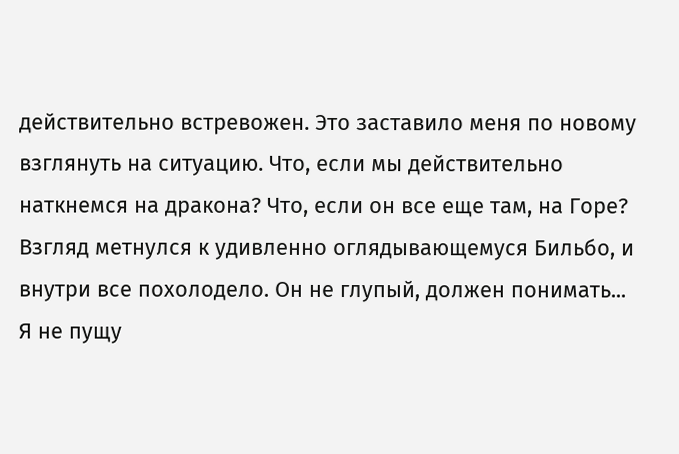действительно встревожен. Это заставило меня по новому взглянуть на ситуацию. Что, если мы действительно наткнемся на дракона? Что, если он все еще там, на Горе? Взгляд метнулся к удивленно оглядывающемуся Бильбо, и внутри все похолодело. Он не глупый, должен понимать...
Я не пущу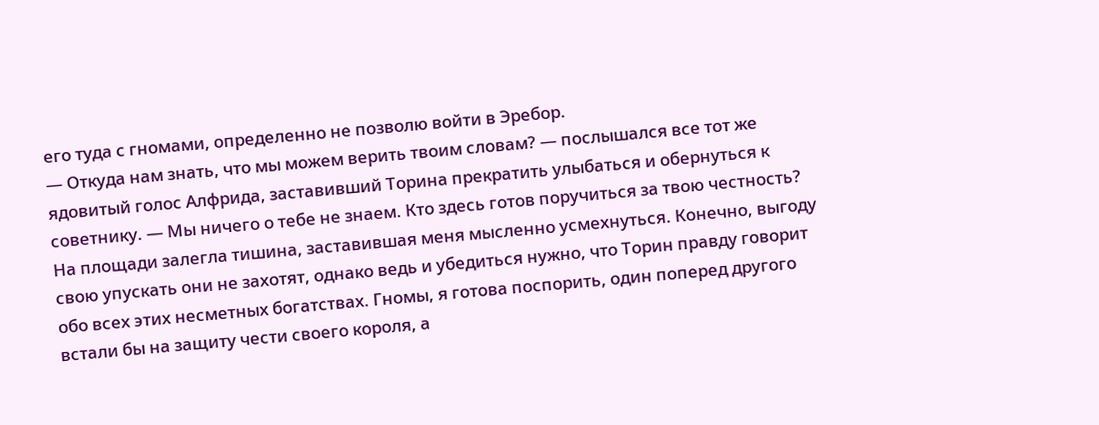его туда с гномами, определенно не позволю войти в Эребор.
— Откуда нам знать, что мы можем верить твоим словам? — послышался все тот же ядовитый голос Алфрида, заставивший Торина прекратить улыбаться и обернуться к советнику. — Мы ничего о тебе не знаем. Кто здесь готов поручиться за твою честность?
На площади залегла тишина, заставившая меня мысленно усмехнуться. Конечно, выгоду свою упускать они не захотят, однако ведь и убедиться нужно, что Торин правду говорит обо всех этих несметных богатствах. Гномы, я готова поспорить, один поперед другого встали бы на защиту чести своего короля, а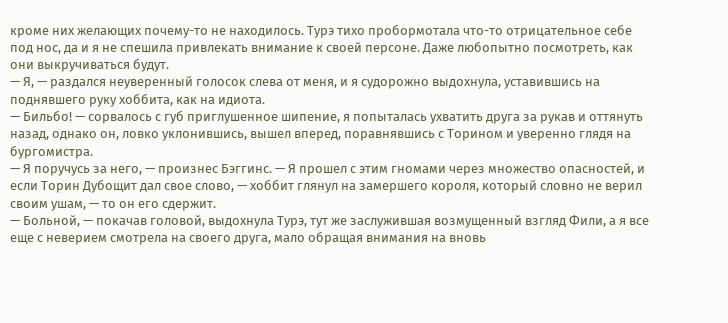кроме них желающих почему-то не находилось. Турэ тихо пробормотала что-то отрицательное себе под нос, да и я не спешила привлекать внимание к своей персоне. Даже любопытно посмотреть, как они выкручиваться будут.
— Я, — раздался неуверенный голосок слева от меня, и я судорожно выдохнула, уставившись на поднявшего руку хоббита, как на идиота.
— Бильбо! — сорвалось с губ приглушенное шипение, я попыталась ухватить друга за рукав и оттянуть назад, однако он, ловко уклонившись, вышел вперед, поравнявшись с Торином и уверенно глядя на бургомистра.
— Я поручусь за него, — произнес Бэггинс. — Я прошел с этим гномами через множество опасностей, и если Торин Дубощит дал свое слово, — хоббит глянул на замершего короля, который словно не верил своим ушам, — то он его сдержит.
— Больной, — покачав головой, выдохнула Турэ, тут же заслужившая возмущенный взгляд Фили, а я все еще с неверием смотрела на своего друга, мало обращая внимания на вновь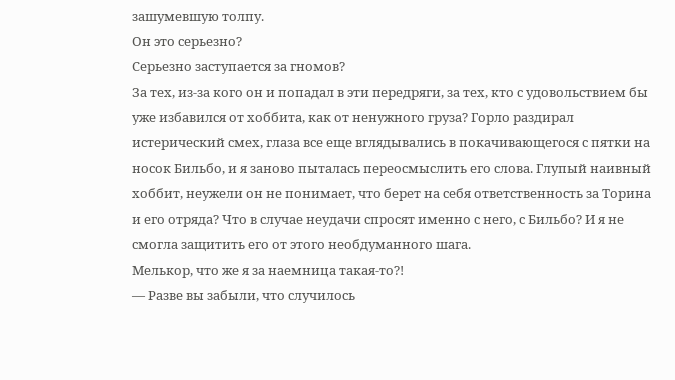зашумевшую толпу.
Он это серьезно?
Серьезно заступается за гномов?
За тех, из-за кого он и попадал в эти передряги, за тех, кто с удовольствием бы уже избавился от хоббита, как от ненужного груза? Горло раздирал истерический смех, глаза все еще вглядывались в покачивающегося с пятки на носок Бильбо, и я заново пыталась переосмыслить его слова. Глупый наивный хоббит, неужели он не понимает, что берет на себя ответственность за Торина и его отряда? Что в случае неудачи спросят именно с него, с Бильбо? И я не смогла защитить его от этого необдуманного шага.
Мелькор, что же я за наемница такая-то?!
— Разве вы забыли, что случилось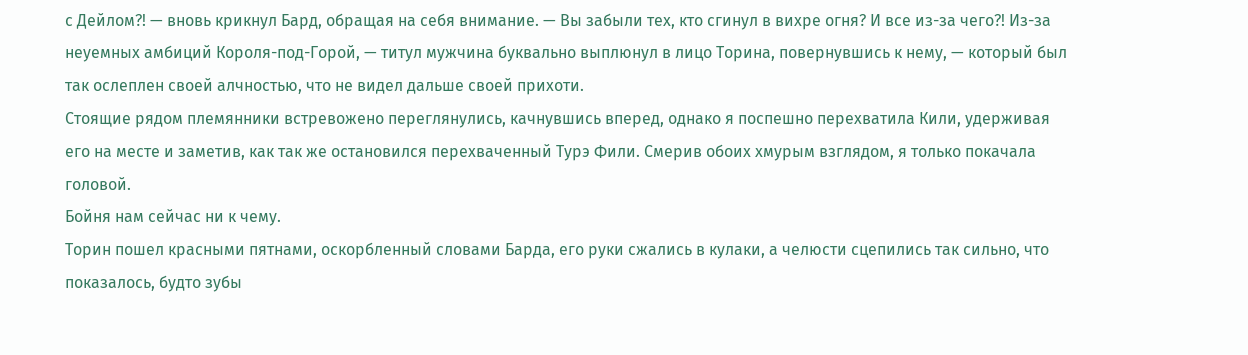с Дейлом?! — вновь крикнул Бард, обращая на себя внимание. — Вы забыли тех, кто сгинул в вихре огня? И все из-за чего?! Из-за неуемных амбиций Короля-под-Горой, — титул мужчина буквально выплюнул в лицо Торина, повернувшись к нему, — который был так ослеплен своей алчностью, что не видел дальше своей прихоти.
Стоящие рядом племянники встревожено переглянулись, качнувшись вперед, однако я поспешно перехватила Кили, удерживая его на месте и заметив, как так же остановился перехваченный Турэ Фили. Смерив обоих хмурым взглядом, я только покачала головой.
Бойня нам сейчас ни к чему.
Торин пошел красными пятнами, оскорбленный словами Барда, его руки сжались в кулаки, а челюсти сцепились так сильно, что показалось, будто зубы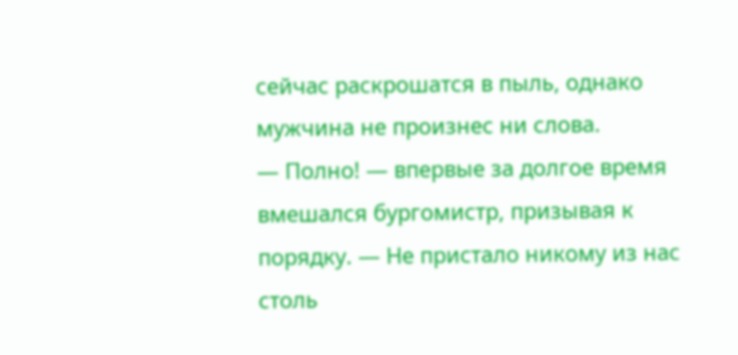сейчас раскрошатся в пыль, однако мужчина не произнес ни слова.
— Полно! — впервые за долгое время вмешался бургомистр, призывая к порядку. — Не пристало никому из нас столь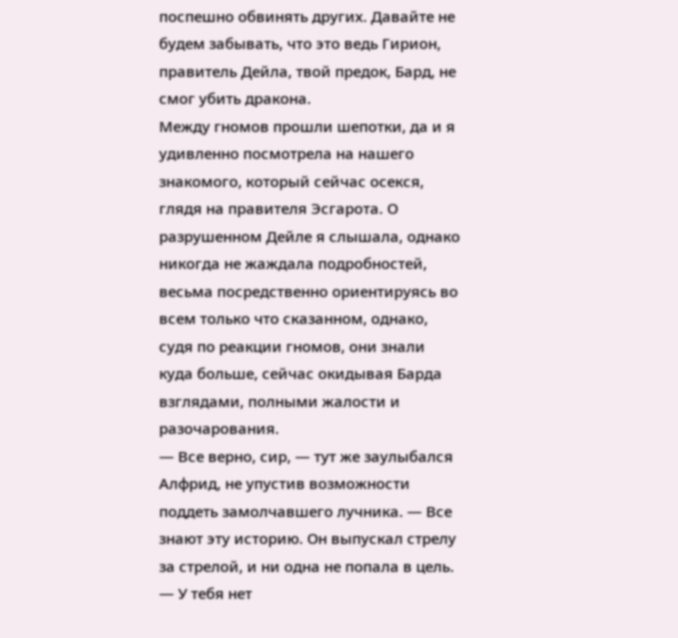поспешно обвинять других. Давайте не будем забывать, что это ведь Гирион, правитель Дейла, твой предок, Бард, не смог убить дракона.
Между гномов прошли шепотки, да и я удивленно посмотрела на нашего знакомого, который сейчас осекся, глядя на правителя Эсгарота. О разрушенном Дейле я слышала, однако никогда не жаждала подробностей, весьма посредственно ориентируясь во всем только что сказанном, однако, судя по реакции гномов, они знали куда больше, сейчас окидывая Барда взглядами, полными жалости и разочарования.
— Все верно, сир, — тут же заулыбался Алфрид, не упустив возможности поддеть замолчавшего лучника. — Все знают эту историю. Он выпускал стрелу за стрелой, и ни одна не попала в цель.
— У тебя нет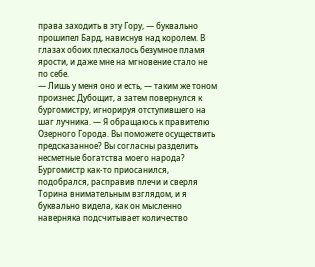права заходить в эту Гору, — буквально прошипел Бард, нависнув над королем. В глазах обоих плескалось безумное пламя ярости, и даже мне на мгновение стало не по себе.
— Лишь у меня оно и есть, — таким же тоном произнес Дубощит, а затем повернулся к бургомистру, игнорируя отступившего на шаг лучника. — Я обращаюсь к правителю Озерного Города. Вы поможете осуществить предсказанное? Вы согласны разделить несметные богатства моего народа?
Бургомистр как-то приосанился, подобрался, расправив плечи и сверля Торина внимательным взглядом, и я буквально видела, как он мысленно наверняка подсчитывает количество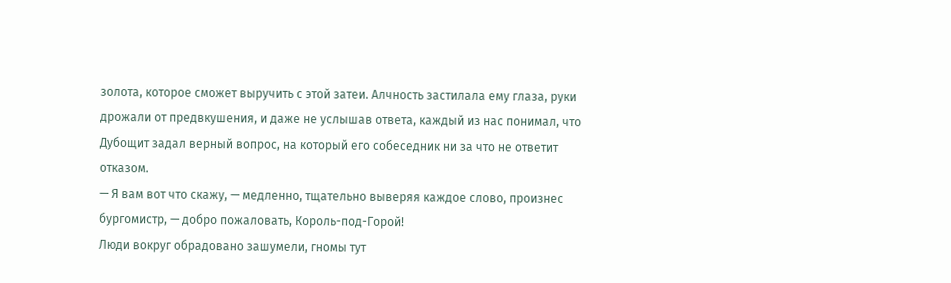золота, которое сможет выручить с этой затеи. Алчность застилала ему глаза, руки дрожали от предвкушения, и даже не услышав ответа, каждый из нас понимал, что Дубощит задал верный вопрос, на который его собеседник ни за что не ответит отказом.
— Я вам вот что скажу, — медленно, тщательно выверяя каждое слово, произнес бургомистр, — добро пожаловать, Король-под-Горой!
Люди вокруг обрадовано зашумели, гномы тут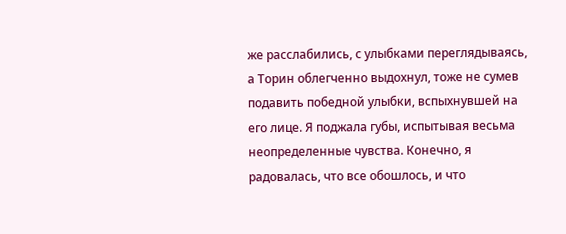же расслабились, с улыбками переглядываясь, а Торин облегченно выдохнул, тоже не сумев подавить победной улыбки, вспыхнувшей на его лице. Я поджала губы, испытывая весьма неопределенные чувства. Конечно, я радовалась, что все обошлось, и что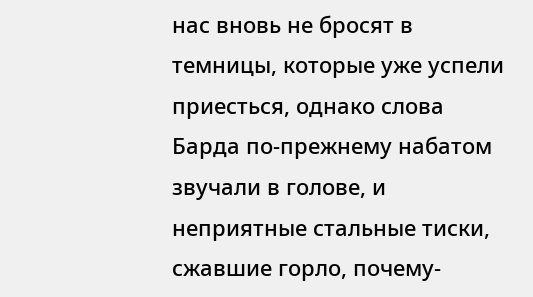нас вновь не бросят в темницы, которые уже успели приесться, однако слова Барда по-прежнему набатом звучали в голове, и неприятные стальные тиски, сжавшие горло, почему-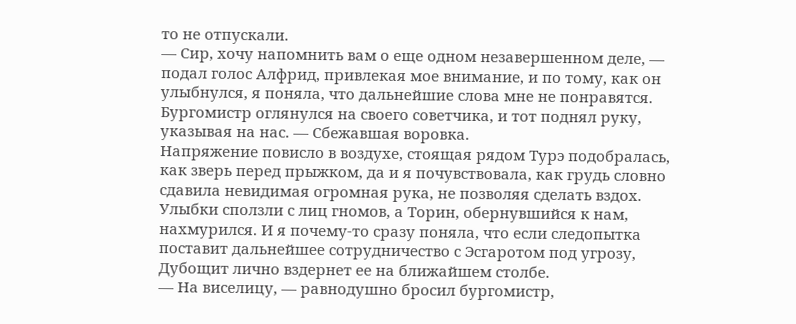то не отпускали.
— Сир, хочу напомнить вам о еще одном незавершенном деле, — подал голос Алфрид, привлекая мое внимание, и по тому, как он улыбнулся, я поняла, что дальнейшие слова мне не понравятся. Бургомистр оглянулся на своего советчика, и тот поднял руку, указывая на нас. — Сбежавшая воровка.
Напряжение повисло в воздухе, стоящая рядом Турэ подобралась, как зверь перед прыжком, да и я почувствовала, как грудь словно сдавила невидимая огромная рука, не позволяя сделать вздох. Улыбки сползли с лиц гномов, а Торин, обернувшийся к нам, нахмурился. И я почему-то сразу поняла, что если следопытка поставит дальнейшее сотрудничество с Эсгаротом под угрозу, Дубощит лично вздернет ее на ближайшем столбе.
— На виселицу, — равнодушно бросил бургомистр,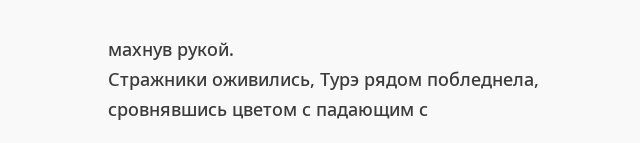махнув рукой.
Стражники оживились, Турэ рядом побледнела, сровнявшись цветом с падающим с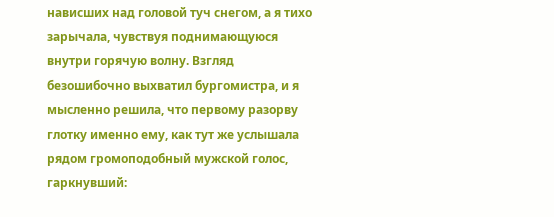нависших над головой туч снегом, а я тихо зарычала, чувствуя поднимающуюся внутри горячую волну. Взгляд безошибочно выхватил бургомистра, и я мысленно решила, что первому разорву глотку именно ему, как тут же услышала рядом громоподобный мужской голос, гаркнувший: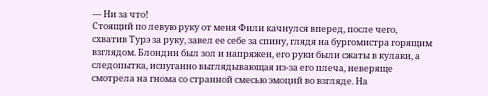— Ни за что!
Стоящий по левую руку от меня Фили качнулся вперед, после чего, схватив Турэ за руку, завел ее себе за спину, глядя на бургомистра горящим взглядом. Блондин был зол и напряжен, его руки были сжаты в кулаки, а следопытка, испуганно выглядывающая из-за его плеча, неверяще смотрела на гнома со странной смесью эмоций во взгляде. На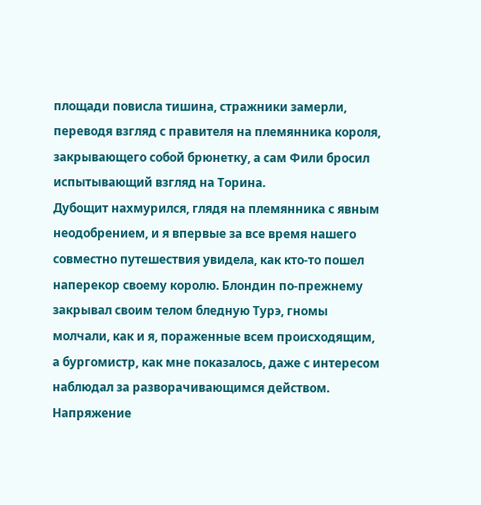площади повисла тишина, стражники замерли, переводя взгляд с правителя на племянника короля, закрывающего собой брюнетку, а сам Фили бросил испытывающий взгляд на Торина.
Дубощит нахмурился, глядя на племянника с явным неодобрением, и я впервые за все время нашего совместно путешествия увидела, как кто-то пошел наперекор своему королю. Блондин по-прежнему закрывал своим телом бледную Турэ, гномы молчали, как и я, пораженные всем происходящим, а бургомистр, как мне показалось, даже с интересом наблюдал за разворачивающимся действом. Напряжение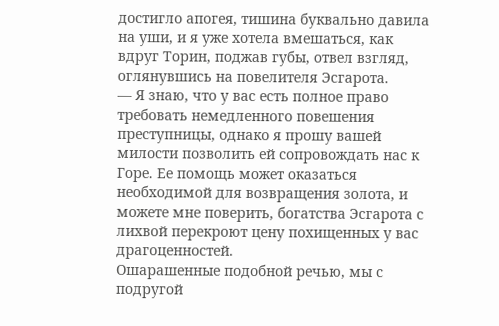достигло апогея, тишина буквально давила на уши, и я уже хотела вмешаться, как вдруг Торин, поджав губы, отвел взгляд, оглянувшись на повелителя Эсгарота.
— Я знаю, что у вас есть полное право требовать немедленного повешения преступницы, однако я прошу вашей милости позволить ей сопровождать нас к Горе. Ее помощь может оказаться необходимой для возвращения золота, и можете мне поверить, богатства Эсгарота с лихвой перекроют цену похищенных у вас драгоценностей.
Ошарашенные подобной речью, мы с подругой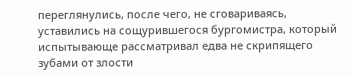переглянулись, после чего, не сговариваясь, уставились на сощурившегося бургомистра, который испытывающе рассматривал едва не скрипящего зубами от злости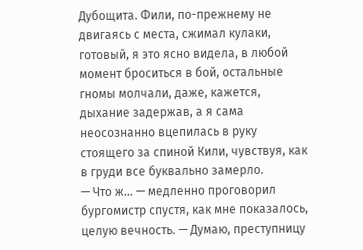Дубощита. Фили, по-прежнему не двигаясь с места, сжимал кулаки, готовый, я это ясно видела, в любой момент броситься в бой, остальные гномы молчали, даже, кажется, дыхание задержав, а я сама неосознанно вцепилась в руку стоящего за спиной Кили, чувствуя, как в груди все буквально замерло.
— Что ж... — медленно проговорил бургомистр спустя, как мне показалось, целую вечность. — Думаю, преступницу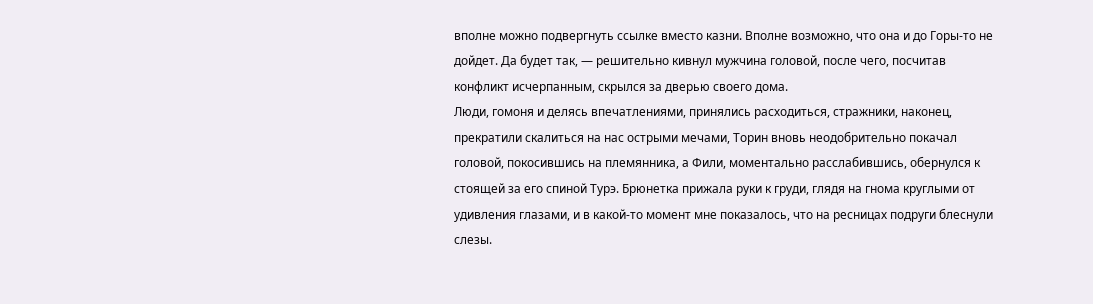вполне можно подвергнуть ссылке вместо казни. Вполне возможно, что она и до Горы-то не дойдет. Да будет так, — решительно кивнул мужчина головой, после чего, посчитав конфликт исчерпанным, скрылся за дверью своего дома.
Люди, гомоня и делясь впечатлениями, принялись расходиться, стражники, наконец, прекратили скалиться на нас острыми мечами, Торин вновь неодобрительно покачал головой, покосившись на племянника, а Фили, моментально расслабившись, обернулся к стоящей за его спиной Турэ. Брюнетка прижала руки к груди, глядя на гнома круглыми от удивления глазами, и в какой-то момент мне показалось, что на ресницах подруги блеснули слезы.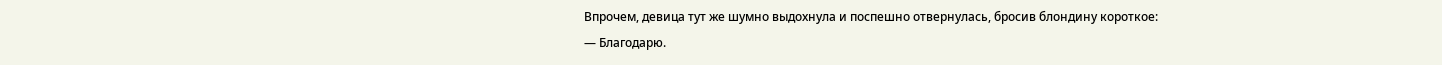Впрочем, девица тут же шумно выдохнула и поспешно отвернулась, бросив блондину короткое:
— Благодарю.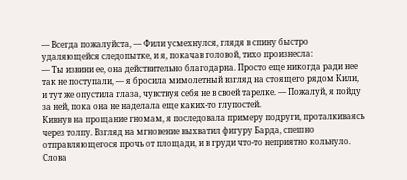— Всегда пожалуйста, — Фили усмехнулся, глядя в спину быстро удаляющейся следопытке, и я, покачав головой, тихо произнесла:
— Ты извини ее, она действительно благодарна. Просто еще никогда ради нее так не поступали, — я бросила мимолетный взгляд на стоящего рядом Кили, и тут же опустила глаза, чувствуя себя не в своей тарелке. — Пожалуй, я пойду за ней, пока она не наделала еще каких-то глупостей.
Кивнув на прощание гномам, я последовала примеру подруги, проталкиваясь через толпу. Взгляд на мгновение выхватил фигуру Барда, спешно отправляющегося прочь от площади, и в груди что-то неприятно кольнуло.
Слова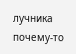лучника почему-то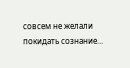совсем не желали покидать сознание...